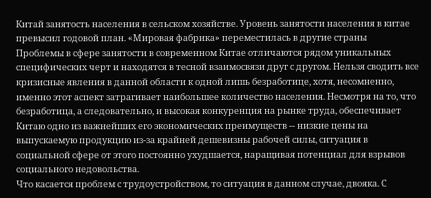Китай занятость населения в сельском хозяйстве. Уровень занятости населения в китае превысил годовой план. «Мировая фабрика» переместилась в другие страны
Проблемы в сфере занятости в современном Китае отличаются рядом уникальных специфических черт и находятся в тесной взаимосвязи друг с другом. Нельзя сводить все кризисные явления в данной области к одной лишь безработице, хотя, несомненно, именно этот аспект затрагивает наибольшее количество населения. Несмотря на то, что безработица, а следовательно, и высокая конкуренция на рынке труда, обеспечивает Китаю одно из важнейших его экономических преимуществ -- низкие цены на выпускаемую продукцию из-за крайней дешевизны рабочей силы, ситуация в социальной сфере от этого постоянно ухудшается, наращивая потенциал для взрывов социального недовольства.
Что касается проблем с трудоустройством, то ситуация в данном случае, двояка. С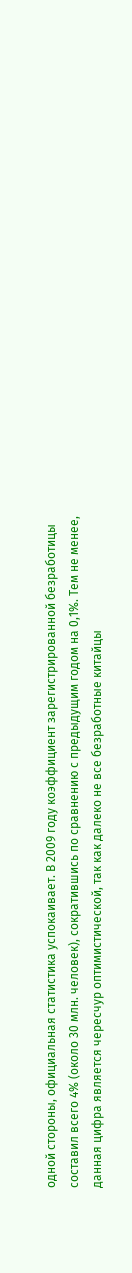одной стороны, официальная статистика успокаивает. В 2009 году коэффициент зарегистрированной безработицы составил всего 4% (около 30 млн. человек), сократившись по сравнению с предыдущим годом на 0,1%. Тем не менее, данная цифра является чересчур оптимистической, так как далеко не все безработные китайцы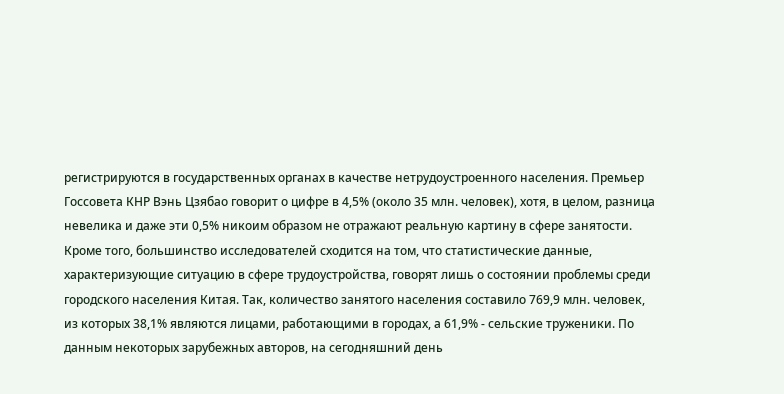регистрируются в государственных органах в качестве нетрудоустроенного населения. Премьер Госсовета КНР Вэнь Цзябао говорит о цифре в 4,5% (около 35 млн. человек), хотя, в целом, разница невелика и даже эти 0,5% никоим образом не отражают реальную картину в сфере занятости.
Кроме того, большинство исследователей сходится на том, что статистические данные, характеризующие ситуацию в сфере трудоустройства, говорят лишь о состоянии проблемы среди городского населения Китая. Так, количество занятого населения составило 769,9 млн. человек, из которых 38,1% являются лицами, работающими в городах, а 61,9% - сельские труженики. По данным некоторых зарубежных авторов, на сегодняшний день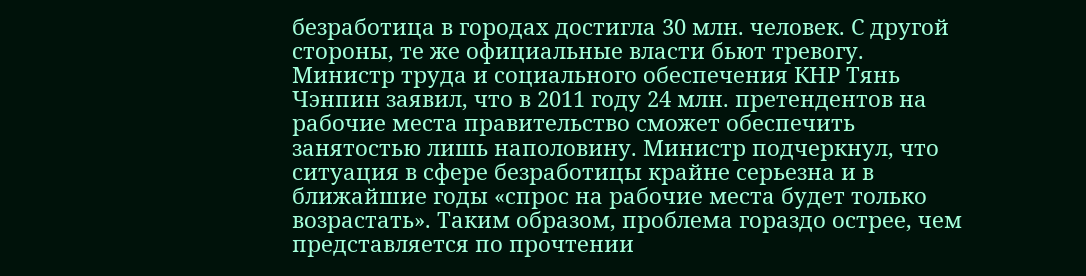безработица в городах достигла 30 млн. человек. С другой стороны, те же официальные власти бьют тревогу. Министр труда и социального обеспечения КНР Тянь Чэнпин заявил, что в 2011 году 24 млн. претендентов на рабочие места правительство сможет обеспечить занятостью лишь наполовину. Министр подчеркнул, что ситуация в сфере безработицы крайне серьезна и в ближайшие годы «спрос на рабочие места будет только возрастать». Таким образом, проблема гораздо острее, чем представляется по прочтении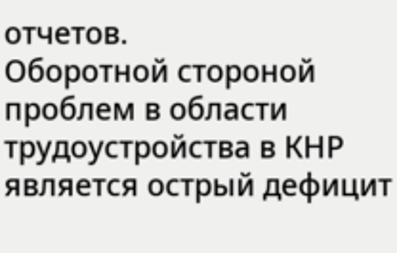отчетов.
Оборотной стороной проблем в области трудоустройства в КНР является острый дефицит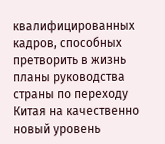квалифицированных кадров, способных претворить в жизнь планы руководства страны по переходу Китая на качественно новый уровень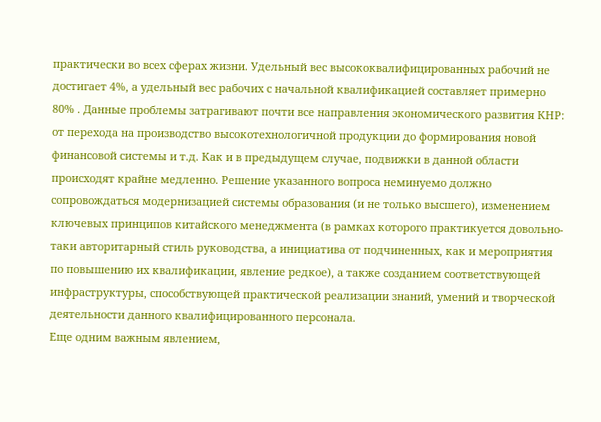практически во всех сферах жизни. Удельный вес высококвалифицированных рабочий не достигает 4%, а удельный вес рабочих с начальной квалификацией составляет примерно 80% . Данные проблемы затрагивают почти все направления экономического развития КНР: от перехода на производство высокотехнологичной продукции до формирования новой финансовой системы и т.д. Как и в предыдущем случае, подвижки в данной области происходят крайне медленно. Решение указанного вопроса неминуемо должно сопровождаться модернизацией системы образования (и не только высшего), изменением ключевых принципов китайского менеджмента (в рамках которого практикуется довольно-таки авторитарный стиль руководства, а инициатива от подчиненных, как и мероприятия по повышению их квалификации, явление редкое), а также созданием соответствующей инфраструктуры, способствующей практической реализации знаний, умений и творческой деятельности данного квалифицированного персонала.
Еще одним важным явлением,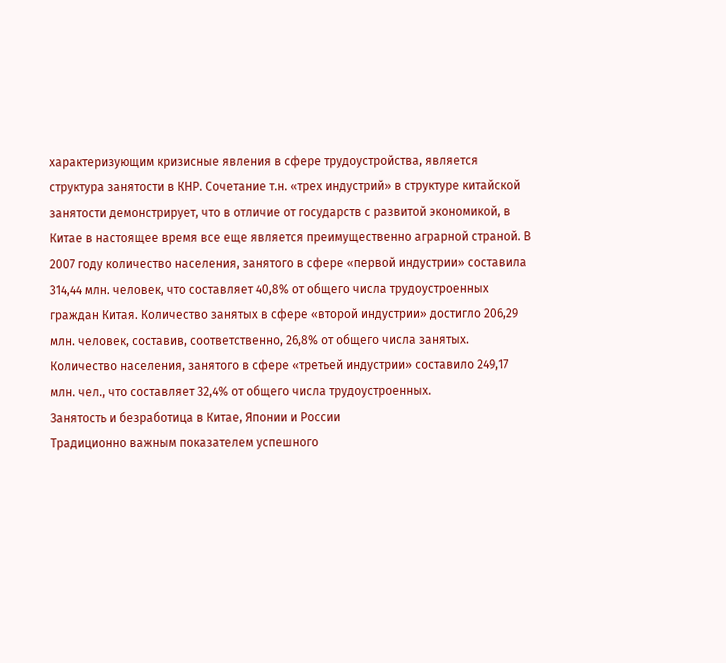характеризующим кризисные явления в сфере трудоустройства, является структура занятости в КНР. Сочетание т.н. «трех индустрий» в структуре китайской занятости демонстрирует, что в отличие от государств с развитой экономикой, в Китае в настоящее время все еще является преимущественно аграрной страной. В 2007 году количество населения, занятого в сфере «первой индустрии» составила 314,44 млн. человек, что составляет 40,8% от общего числа трудоустроенных граждан Китая. Количество занятых в сфере «второй индустрии» достигло 206,29 млн. человек, составив, соответственно, 26,8% от общего числа занятых. Количество населения, занятого в сфере «третьей индустрии» составило 249,17 млн. чел., что составляет 32,4% от общего числа трудоустроенных.
Занятость и безработица в Китае, Японии и России
Традиционно важным показателем успешного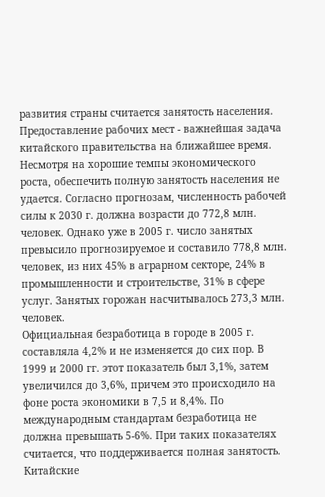развития страны считается занятость населения. Предоставление рабочих мест - важнейшая задача китайского правительства на ближайшее время. Несмотря на хорошие темпы экономического роста, обеспечить полную занятость населения не удается. Согласно прогнозам, численность рабочей силы к 2030 г. должна возрасти до 772,8 млн. человек. Однако уже в 2005 г. число занятых превысило прогнозируемое и составило 778,8 млн. человек, из них 45% в аграрном секторе, 24% в промышленности и строительстве, 31% в сфере услуг. Занятых горожан насчитывалось 273,3 млн. человек.
Официальная безработица в городе в 2005 г. составляла 4,2% и не изменяется до сих пор. В 1999 и 2000 гг. этот показатель был 3,1%, затем увеличился до 3,6%, причем это происходило на фоне роста экономики в 7,5 и 8,4%. По международным стандартам безработица не должна превышать 5-6%. При таких показателях считается, что поддерживается полная занятость. Китайские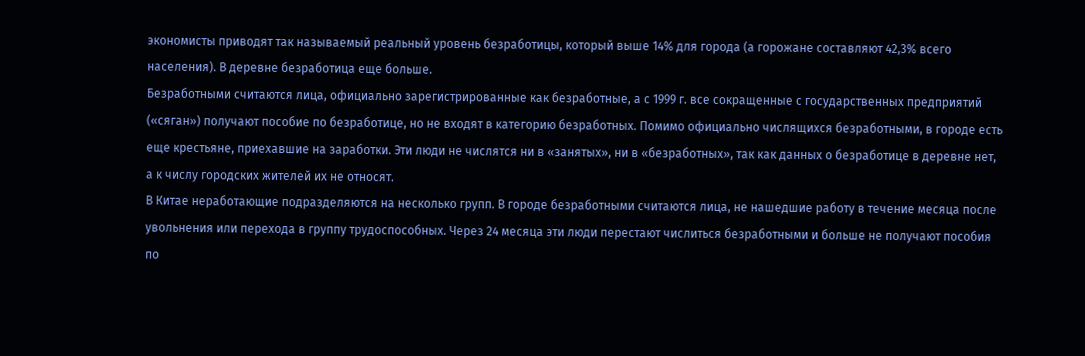экономисты приводят так называемый реальный уровень безработицы, который выше 14% для города (а горожане составляют 42,3% всего населения). В деревне безработица еще больше.
Безработными считаются лица, официально зарегистрированные как безработные, а с 1999 г. все сокращенные с государственных предприятий («сяган») получают пособие по безработице, но не входят в категорию безработных. Помимо официально числящихся безработными, в городе есть еще крестьяне, приехавшие на заработки. Эти люди не числятся ни в «занятых», ни в «безработных», так как данных о безработице в деревне нет, а к числу городских жителей их не относят.
В Китае неработающие подразделяются на несколько групп. В городе безработными считаются лица, не нашедшие работу в течение месяца после увольнения или перехода в группу трудоспособных. Через 24 месяца эти люди перестают числиться безработными и больше не получают пособия по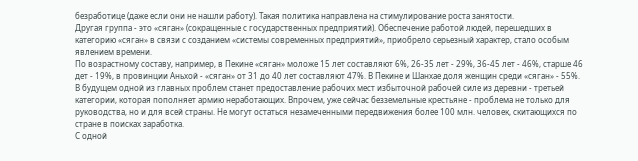безработице (даже если они не нашли работу). Такая политика направлена на стимулирование роста занятости.
Другая группа - это «сяган» (сокращенные с государственных предприятий). Обеспечение работой людей, перешедших в категорию «сяган» в связи с созданием «системы современных предприятий», приобрело серьезный характер, стало особым явлением времени.
По возрастному составу, например, в Пекине «сяган» моложе 15 лет составляют 6%, 26-35 лет - 29%, 36-45 лет - 46%, старше 46 дет - 19%, в провинции Аньхой - «сяган» от 31 до 40 лет составляют 47%. В Пекине и Шанхае доля женщин среди «сяган» - 55%.
В будущем одной из главных проблем станет предоставление рабочих мест избыточной рабочей силе из деревни - третьей категории, которая пополняет армию неработающих. Впрочем, уже сейчас безземельные крестьяне - проблема не только для руководства, но и для всей страны. Не могут остаться незамеченными передвижения более 100 млн. человек, скитающихся по стране в поисках заработка.
С одной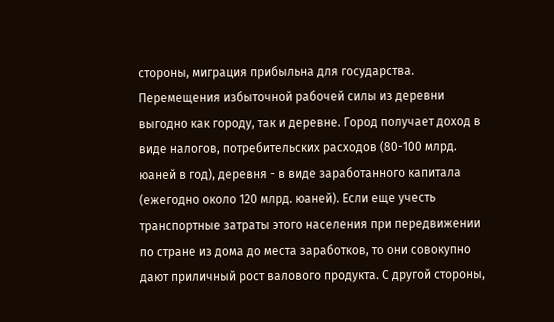стороны, миграция прибыльна для государства. Перемещения избыточной рабочей силы из деревни выгодно как городу, так и деревне. Город получает доход в виде налогов, потребительских расходов (80-100 млрд. юаней в год), деревня - в виде заработанного капитала (ежегодно около 120 млрд. юаней). Если еще учесть транспортные затраты этого населения при передвижении по стране из дома до места заработков, то они совокупно дают приличный рост валового продукта. С другой стороны,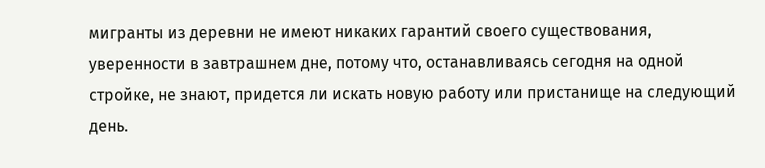мигранты из деревни не имеют никаких гарантий своего существования, уверенности в завтрашнем дне, потому что, останавливаясь сегодня на одной стройке, не знают, придется ли искать новую работу или пристанище на следующий день.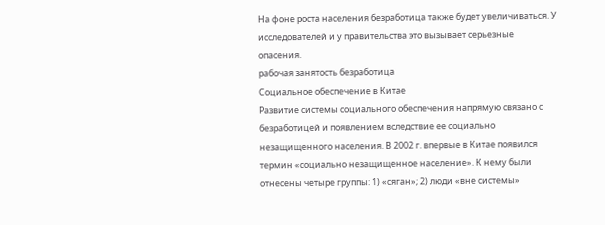На фоне роста населения безработица также будет увеличиваться. У исследователей и у правительства это вызывает серьезные опасения.
рабочая занятость безработица
Социальное обеспечение в Китае
Развитие системы социального обеспечения напрямую связано с безработицей и появлением вследствие ее социально незащищенного населения. В 2002 г. впервые в Китае появился термин «социально незащищенное население». К нему были отнесены четыре группы: 1) «сяган»; 2) люди «вне системы»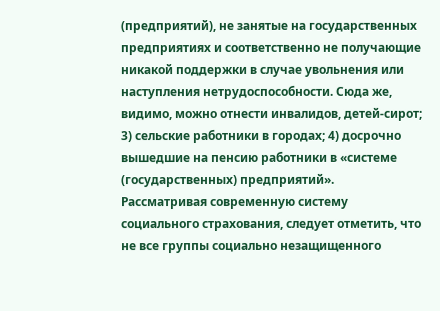(предприятий), не занятые на государственных предприятиях и соответственно не получающие никакой поддержки в случае увольнения или наступления нетрудоспособности. Сюда же, видимо, можно отнести инвалидов, детей-сирот; 3) сельские работники в городах; 4) досрочно вышедшие на пенсию работники в «системе (государственных) предприятий».
Рассматривая современную систему социального страхования, следует отметить, что не все группы социально незащищенного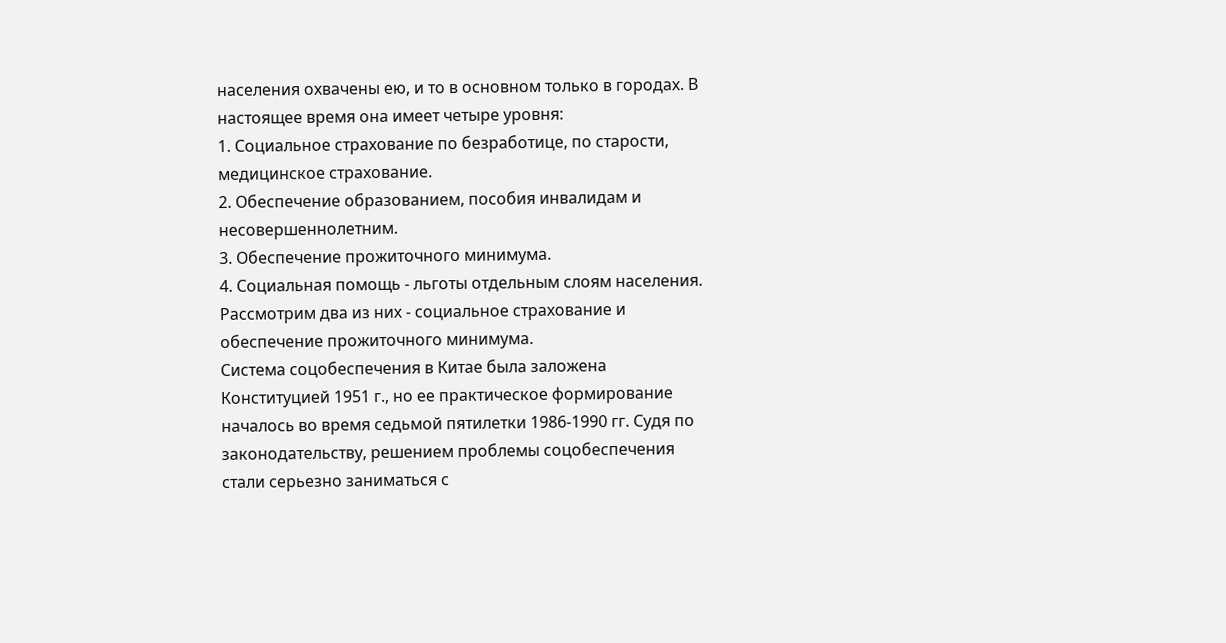населения охвачены ею, и то в основном только в городах. В настоящее время она имеет четыре уровня:
1. Социальное страхование по безработице, по старости, медицинское страхование.
2. Обеспечение образованием, пособия инвалидам и несовершеннолетним.
3. Обеспечение прожиточного минимума.
4. Социальная помощь - льготы отдельным слоям населения. Рассмотрим два из них - социальное страхование и обеспечение прожиточного минимума.
Система соцобеспечения в Китае была заложена Конституцией 1951 г., но ее практическое формирование началось во время седьмой пятилетки 1986-1990 гг. Судя по законодательству, решением проблемы соцобеспечения стали серьезно заниматься с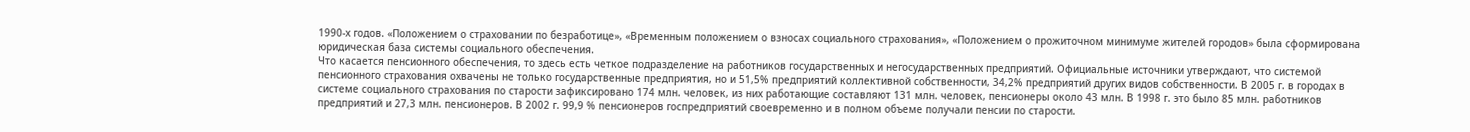1990-х годов. «Положением о страховании по безработице», «Временным положением о взносах социального страхования», «Положением о прожиточном минимуме жителей городов» была сформирована юридическая база системы социального обеспечения.
Что касается пенсионного обеспечения, то здесь есть четкое подразделение на работников государственных и негосударственных предприятий. Официальные источники утверждают, что системой пенсионного страхования охвачены не только государственные предприятия, но и 51,5% предприятий коллективной собственности, 34,2% предприятий других видов собственности. В 2005 г. в городах в системе социального страхования по старости зафиксировано 174 млн. человек, из них работающие составляют 131 млн. человек, пенсионеры около 43 млн. В 1998 г. это было 85 млн. работников предприятий и 27,3 млн. пенсионеров. В 2002 г. 99,9 % пенсионеров госпредприятий своевременно и в полном объеме получали пенсии по старости.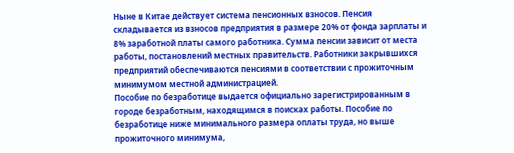Ныне в Китае действует система пенсионных взносов. Пенсия складывается из взносов предприятия в размере 20% от фонда зарплаты и 8% заработной платы самого работника. Сумма пенсии зависит от места работы, постановлений местных правительств. Работники закрывшихся предприятий обеспечиваются пенсиями в соответствии с прожиточным минимумом местной администрацией.
Пособие по безработице выдается официально зарегистрированным в городе безработным, находящимся в поисках работы. Пособие по безработице ниже минимального размера оплаты труда, но выше прожиточного минимума,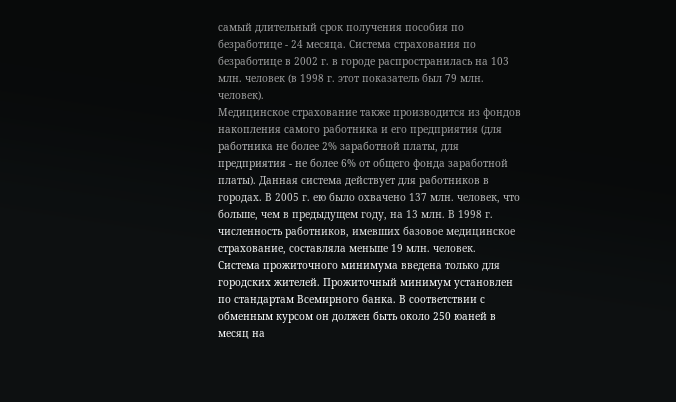самый длительный срок получения пособия по безработице - 24 месяца. Система страхования по безработице в 2002 г. в городе распространилась на 103 млн. человек (в 1998 г. этот показатель был 79 млн. человек).
Медицинское страхование также производится из фондов накопления самого работника и его предприятия (для работника не более 2% заработной платы, для предприятия - не более 6% от общего фонда заработной платы). Данная система действует для работников в городах. В 2005 г. ею было охвачено 137 млн. человек, что больше, чем в предыдущем году, на 13 млн. В 1998 г. численность работников, имевших базовое медицинское страхование, составляла меньше 19 млн. человек.
Система прожиточного минимума введена только для городских жителей. Прожиточный минимум установлен по стандартам Всемирного банка. В соответствии с обменным курсом он должен быть около 250 юаней в месяц на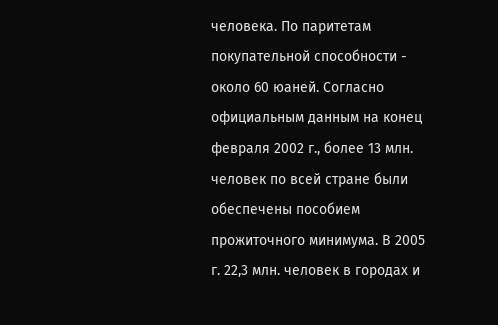человека. По паритетам покупательной способности - около 60 юаней. Согласно официальным данным на конец февраля 2002 г., более 13 млн. человек по всей стране были обеспечены пособием прожиточного минимума. В 2005 г. 22,3 млн. человек в городах и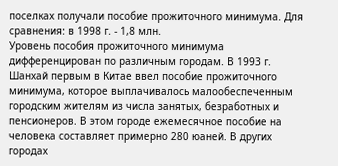поселках получали пособие прожиточного минимума. Для сравнения: в 1998 г. - 1,8 млн.
Уровень пособия прожиточного минимума дифференцирован по различным городам. В 1993 г. Шанхай первым в Китае ввел пособие прожиточного минимума, которое выплачивалось малообеспеченным городским жителям из числа занятых, безработных и пенсионеров. В этом городе ежемесячное пособие на человека составляет примерно 280 юаней. В других городах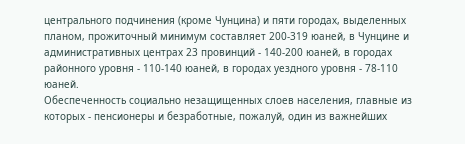центрального подчинения (кроме Чунцина) и пяти городах, выделенных планом, прожиточный минимум составляет 200-319 юаней, в Чунцине и административных центрах 23 провинций - 140-200 юаней, в городах районного уровня - 110-140 юаней, в городах уездного уровня - 78-110 юаней.
Обеспеченность социально незащищенных слоев населения, главные из которых - пенсионеры и безработные, пожалуй, один из важнейших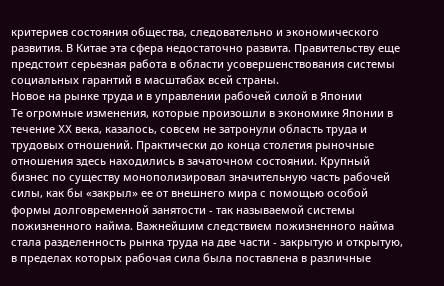критериев состояния общества, следовательно и экономического развития. В Китае эта сфера недостаточно развита. Правительству еще предстоит серьезная работа в области усовершенствования системы социальных гарантий в масштабах всей страны.
Новое на рынке труда и в управлении рабочей силой в Японии
Те огромные изменения, которые произошли в экономике Японии в течение XX века, казалось, совсем не затронули область труда и трудовых отношений. Практически до конца столетия рыночные отношения здесь находились в зачаточном состоянии. Крупный бизнес по существу монополизировал значительную часть рабочей силы, как бы «закрыл» ее от внешнего мира с помощью особой формы долговременной занятости - так называемой системы пожизненного найма. Важнейшим следствием пожизненного найма стала разделенность рынка труда на две части - закрытую и открытую, в пределах которых рабочая сила была поставлена в различные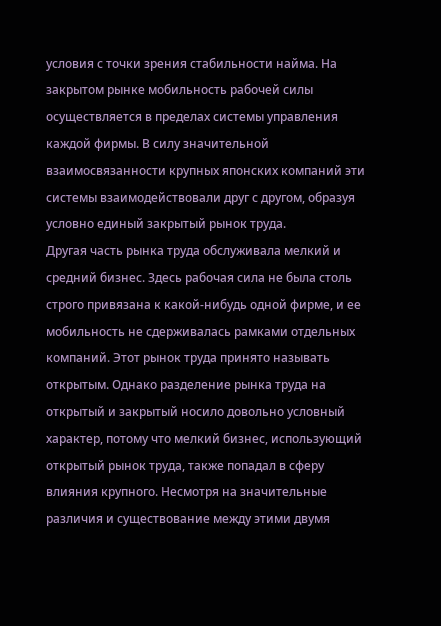условия с точки зрения стабильности найма. На закрытом рынке мобильность рабочей силы осуществляется в пределах системы управления каждой фирмы. В силу значительной взаимосвязанности крупных японских компаний эти системы взаимодействовали друг с другом, образуя условно единый закрытый рынок труда.
Другая часть рынка труда обслуживала мелкий и средний бизнес. Здесь рабочая сила не была столь строго привязана к какой-нибудь одной фирме, и ее мобильность не сдерживалась рамками отдельных компаний. Этот рынок труда принято называть открытым. Однако разделение рынка труда на открытый и закрытый носило довольно условный характер, потому что мелкий бизнес, использующий открытый рынок труда, также попадал в сферу влияния крупного. Несмотря на значительные различия и существование между этими двумя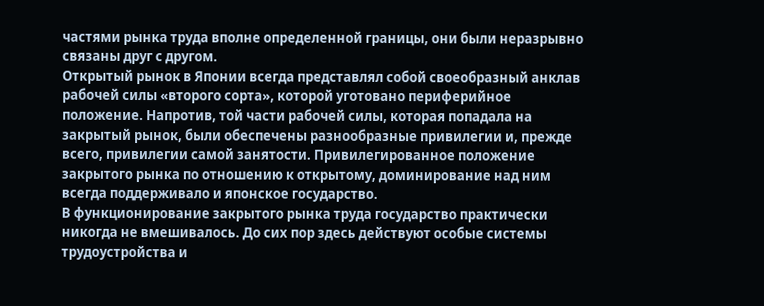частями рынка труда вполне определенной границы, они были неразрывно связаны друг с другом.
Открытый рынок в Японии всегда представлял собой своеобразный анклав рабочей силы «второго сорта», которой уготовано периферийное положение. Напротив, той части рабочей силы, которая попадала на закрытый рынок, были обеспечены разнообразные привилегии и, прежде всего, привилегии самой занятости. Привилегированное положение закрытого рынка по отношению к открытому, доминирование над ним всегда поддерживало и японское государство.
В функционирование закрытого рынка труда государство практически никогда не вмешивалось. До сих пор здесь действуют особые системы трудоустройства и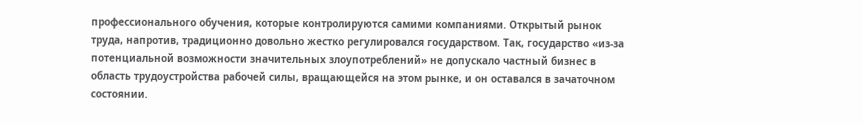профессионального обучения, которые контролируются самими компаниями. Открытый рынок труда, напротив, традиционно довольно жестко регулировался государством. Так, государство «из-за потенциальной возможности значительных злоупотреблений» не допускало частный бизнес в область трудоустройства рабочей силы, вращающейся на этом рынке, и он оставался в зачаточном состоянии.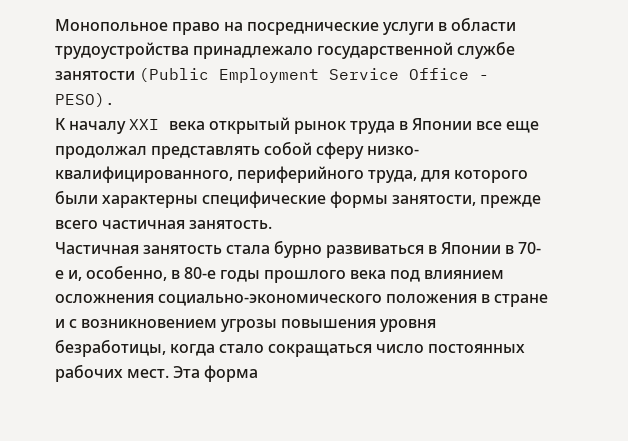Монопольное право на посреднические услуги в области трудоустройства принадлежало государственной службе занятости (Public Employment Service Office - PESO).
К началу XXI века открытый рынок труда в Японии все еще продолжал представлять собой сферу низко-квалифицированного, периферийного труда, для которого были характерны специфические формы занятости, прежде всего частичная занятость.
Частичная занятость стала бурно развиваться в Японии в 70-е и, особенно, в 80-е годы прошлого века под влиянием осложнения социально-экономического положения в стране и с возникновением угрозы повышения уровня безработицы, когда стало сокращаться число постоянных рабочих мест. Эта форма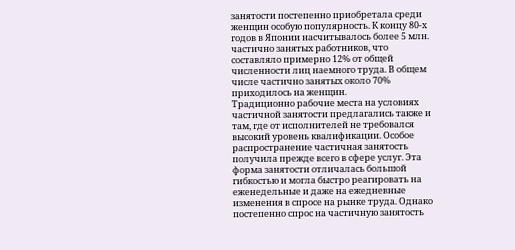занятости постепенно приобретала среди женщин особую популярность. К концу 80-х годов в Японии насчитывалось более 5 млн. частично занятых работников, что составляло примерно 12% от общей численности лиц наемного труда. В общем числе частично занятых около 70% приходилось на женщин.
Традиционно рабочие места на условиях частичной занятости предлагались также и там, где от исполнителей не требовался высокий уровень квалификации. Особое распространение частичная занятость получила прежде всего в сфере услуг. Эта форма занятости отличалась большой гибкостью и могла быстро реагировать на еженедельные и даже на ежедневные изменения в спросе на рынке труда. Однако постепенно спрос на частичную занятость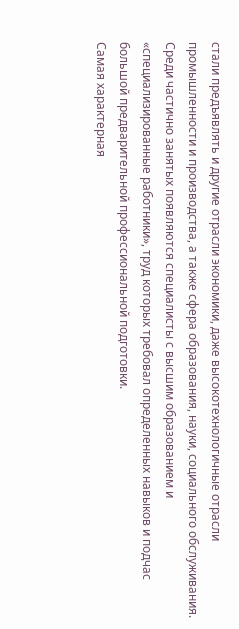стали предъявлять и другие отрасли экономики, даже высокотехнологичные отрасли промышленности и производства, а также сфера образования, науки, социального обслуживания. Среди частично занятых появляются специалисты с высшим образованием и «специализированные работники», труд которых требовал определенных навыков и подчас большой предварительной профессиональной подготовки.
Самая характерная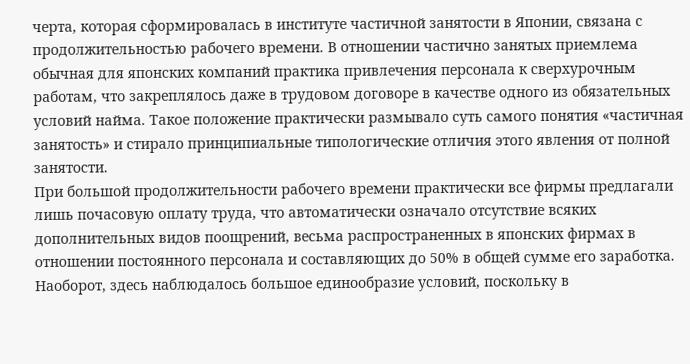черта, которая сформировалась в институте частичной занятости в Японии, связана с продолжительностью рабочего времени. В отношении частично занятых приемлема обычная для японских компаний практика привлечения персонала к сверхурочным работам, что закреплялось даже в трудовом договоре в качестве одного из обязательных условий найма. Такое положение практически размывало суть самого понятия «частичная занятость» и стирало принципиальные типологические отличия этого явления от полной занятости.
При большой продолжительности рабочего времени практически все фирмы предлагали лишь почасовую оплату труда, что автоматически означало отсутствие всяких дополнительных видов поощрений, весьма распространенных в японских фирмах в отношении постоянного персонала и составляющих до 50% в общей сумме его заработка. Наоборот, здесь наблюдалось большое единообразие условий, поскольку в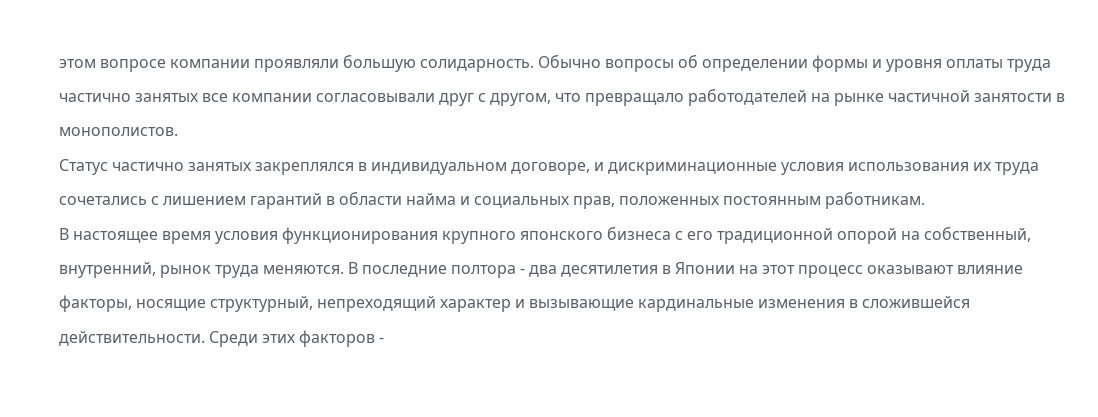этом вопросе компании проявляли большую солидарность. Обычно вопросы об определении формы и уровня оплаты труда частично занятых все компании согласовывали друг с другом, что превращало работодателей на рынке частичной занятости в монополистов.
Статус частично занятых закреплялся в индивидуальном договоре, и дискриминационные условия использования их труда сочетались с лишением гарантий в области найма и социальных прав, положенных постоянным работникам.
В настоящее время условия функционирования крупного японского бизнеса с его традиционной опорой на собственный, внутренний, рынок труда меняются. В последние полтора - два десятилетия в Японии на этот процесс оказывают влияние факторы, носящие структурный, непреходящий характер и вызывающие кардинальные изменения в сложившейся действительности. Среди этих факторов -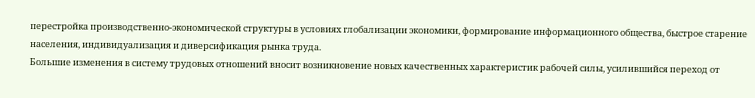перестройка производственно-экономической структуры в условиях глобализации экономики, формирование информационного общества, быстрое старение населения, индивидуализация и диверсификация рынка труда.
Большие изменения в систему трудовых отношений вносит возникновение новых качественных характеристик рабочей силы, усилившийся переход от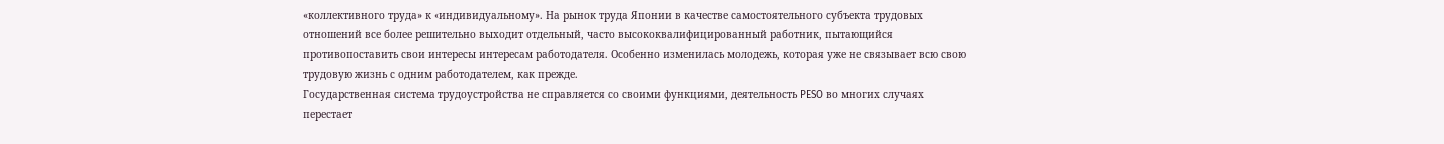«коллективного труда» к «индивидуальному». На рынок труда Японии в качестве самостоятельного субъекта трудовых отношений все более решительно выходит отдельный, часто высококвалифицированный работник, пытающийся противопоставить свои интересы интересам работодателя. Особенно изменилась молодежь, которая уже не связывает всю свою трудовую жизнь с одним работодателем, как прежде.
Государственная система трудоустройства не справляется со своими функциями, деятельность PESO во многих случаях перестает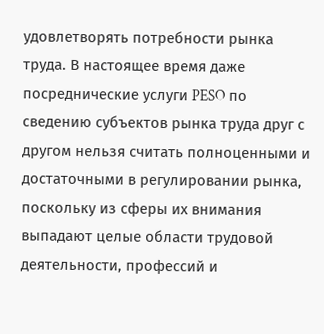удовлетворять потребности рынка труда. В настоящее время даже посреднические услуги PESO по сведению субъектов рынка труда друг с другом нельзя считать полноценными и достаточными в регулировании рынка, поскольку из сферы их внимания выпадают целые области трудовой деятельности, профессий и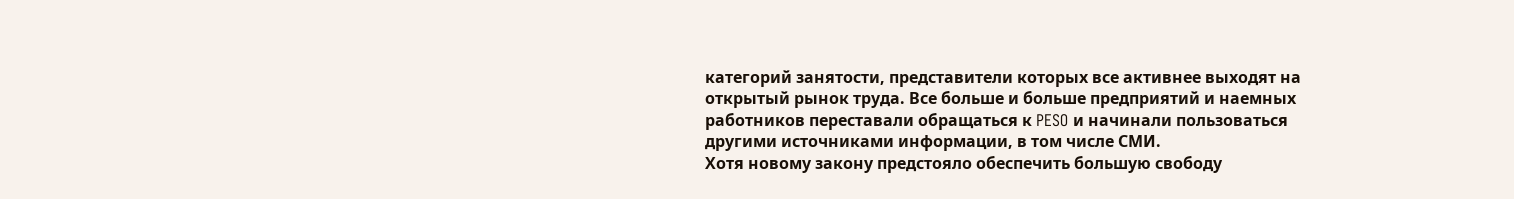категорий занятости, представители которых все активнее выходят на открытый рынок труда. Все больше и больше предприятий и наемных работников переставали обращаться к PESO и начинали пользоваться другими источниками информации, в том числе СМИ.
Хотя новому закону предстояло обеспечить большую свободу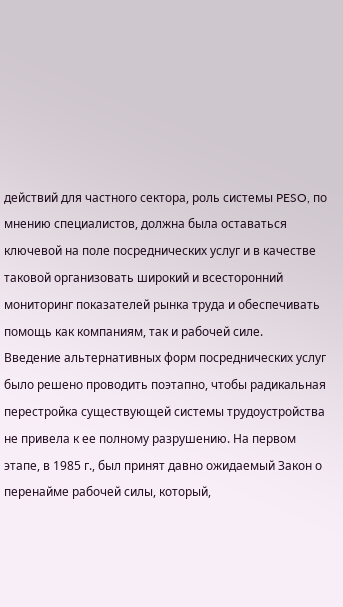действий для частного сектора, роль системы PESO, по мнению специалистов, должна была оставаться ключевой на поле посреднических услуг и в качестве таковой организовать широкий и всесторонний мониторинг показателей рынка труда и обеспечивать помощь как компаниям, так и рабочей силе.
Введение альтернативных форм посреднических услуг было решено проводить поэтапно, чтобы радикальная перестройка существующей системы трудоустройства не привела к ее полному разрушению. На первом этапе, в 1985 г., был принят давно ожидаемый Закон о перенайме рабочей силы, который,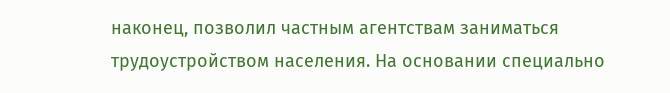наконец, позволил частным агентствам заниматься трудоустройством населения. На основании специально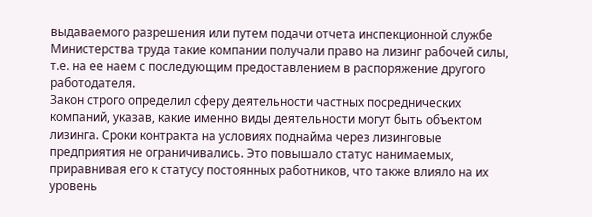выдаваемого разрешения или путем подачи отчета инспекционной службе Министерства труда такие компании получали право на лизинг рабочей силы, т.е. на ее наем с последующим предоставлением в распоряжение другого работодателя.
Закон строго определил сферу деятельности частных посреднических компаний, указав, какие именно виды деятельности могут быть объектом лизинга. Сроки контракта на условиях поднайма через лизинговые предприятия не ограничивались. Это повышало статус нанимаемых, приравнивая его к статусу постоянных работников, что также влияло на их уровень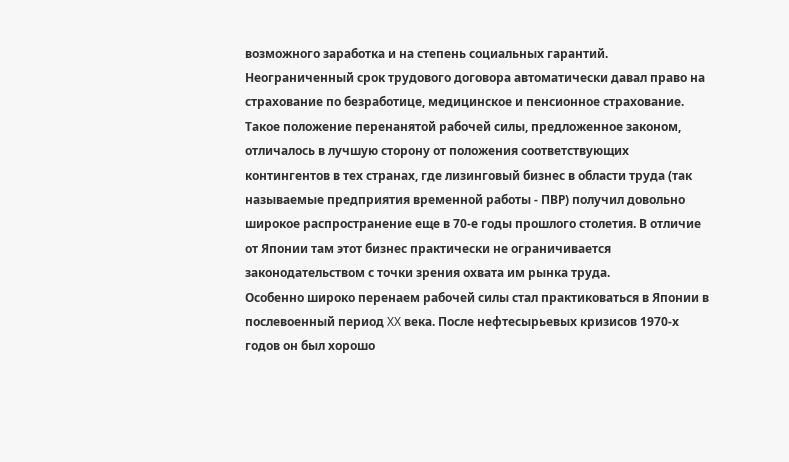возможного заработка и на степень социальных гарантий. Неограниченный срок трудового договора автоматически давал право на страхование по безработице, медицинское и пенсионное страхование.
Такое положение перенанятой рабочей силы, предложенное законом, отличалось в лучшую сторону от положения соответствующих контингентов в тех странах, где лизинговый бизнес в области труда (так называемые предприятия временной работы - ПВР) получил довольно широкое распространение еще в 70-е годы прошлого столетия. В отличие от Японии там этот бизнес практически не ограничивается законодательством с точки зрения охвата им рынка труда.
Особенно широко перенаем рабочей силы стал практиковаться в Японии в послевоенный период XX века. После нефтесырьевых кризисов 1970-х годов он был хорошо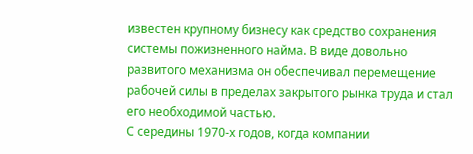известен крупному бизнесу как средство сохранения системы пожизненного найма. В виде довольно развитого механизма он обеспечивал перемещение рабочей силы в пределах закрытого рынка труда и стал его необходимой частью.
С середины 1970-х годов, когда компании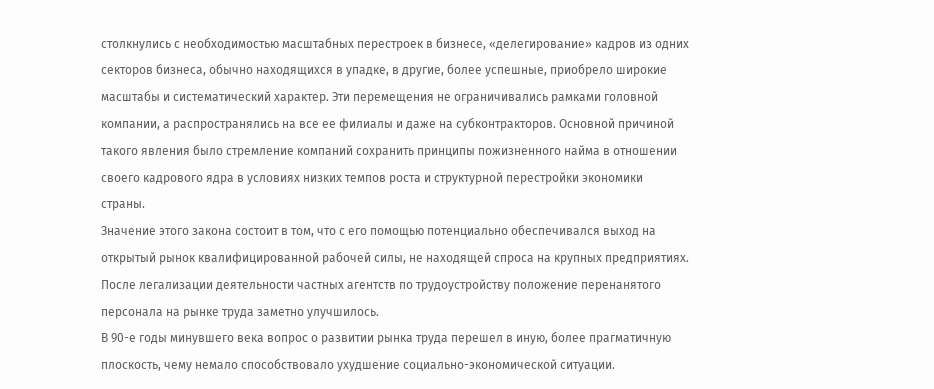столкнулись с необходимостью масштабных перестроек в бизнесе, «делегирование» кадров из одних секторов бизнеса, обычно находящихся в упадке, в другие, более успешные, приобрело широкие масштабы и систематический характер. Эти перемещения не ограничивались рамками головной компании, а распространялись на все ее филиалы и даже на субконтракторов. Основной причиной такого явления было стремление компаний сохранить принципы пожизненного найма в отношении своего кадрового ядра в условиях низких темпов роста и структурной перестройки экономики страны.
Значение этого закона состоит в том, что с его помощью потенциально обеспечивался выход на открытый рынок квалифицированной рабочей силы, не находящей спроса на крупных предприятиях. После легализации деятельности частных агентств по трудоустройству положение перенанятого персонала на рынке труда заметно улучшилось.
В 90-е годы минувшего века вопрос о развитии рынка труда перешел в иную, более прагматичную плоскость, чему немало способствовало ухудшение социально-экономической ситуации.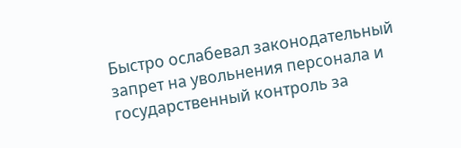Быстро ослабевал законодательный запрет на увольнения персонала и государственный контроль за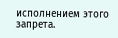исполнением этого запрета.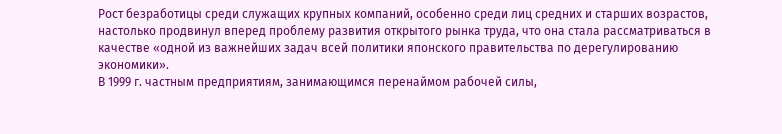Рост безработицы среди служащих крупных компаний, особенно среди лиц средних и старших возрастов, настолько продвинул вперед проблему развития открытого рынка труда, что она стала рассматриваться в качестве «одной из важнейших задач всей политики японского правительства по дерегулированию экономики».
В 1999 г. частным предприятиям, занимающимся перенаймом рабочей силы,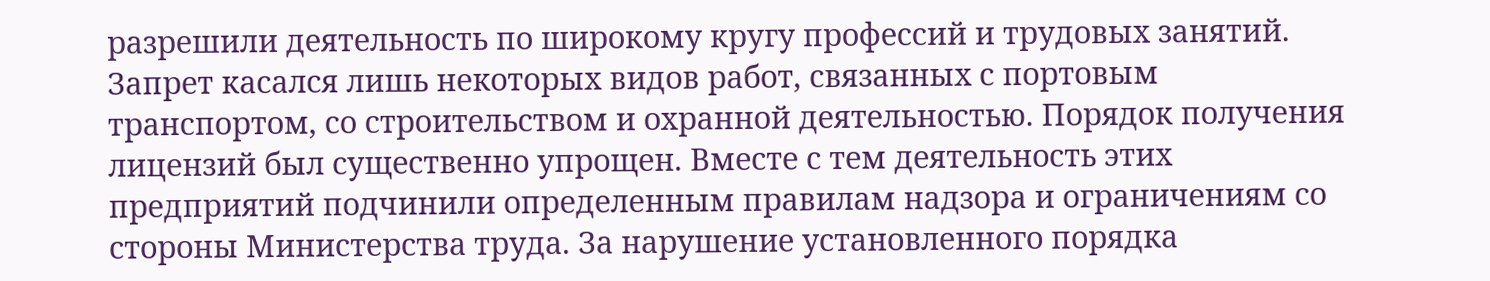разрешили деятельность по широкому кругу профессий и трудовых занятий. Запрет касался лишь некоторых видов работ, связанных с портовым транспортом, со строительством и охранной деятельностью. Порядок получения лицензий был существенно упрощен. Вместе с тем деятельность этих предприятий подчинили определенным правилам надзора и ограничениям со стороны Министерства труда. За нарушение установленного порядка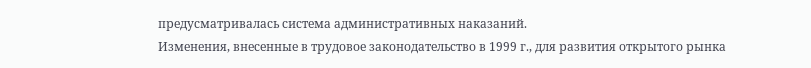предусматривалась система административных наказаний.
Изменения, внесенные в трудовое законодательство в 1999 г., для развития открытого рынка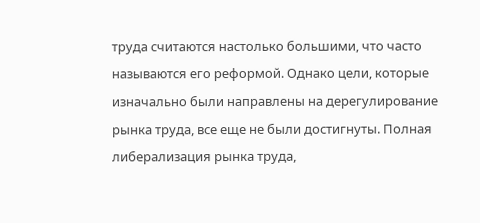труда считаются настолько большими, что часто называются его реформой. Однако цели, которые изначально были направлены на дерегулирование рынка труда, все еще не были достигнуты. Полная либерализация рынка труда,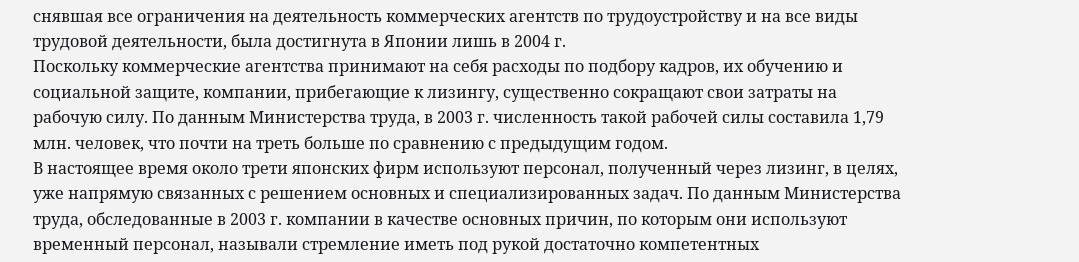снявшая все ограничения на деятельность коммерческих агентств по трудоустройству и на все виды трудовой деятельности, была достигнута в Японии лишь в 2004 г.
Поскольку коммерческие агентства принимают на себя расходы по подбору кадров, их обучению и социальной защите, компании, прибегающие к лизингу, существенно сокращают свои затраты на рабочую силу. По данным Министерства труда, в 2003 г. численность такой рабочей силы составила 1,79 млн. человек, что почти на треть больше по сравнению с предыдущим годом.
В настоящее время около трети японских фирм используют персонал, полученный через лизинг, в целях, уже напрямую связанных с решением основных и специализированных задач. По данным Министерства труда, обследованные в 2003 г. компании в качестве основных причин, по которым они используют временный персонал, называли стремление иметь под рукой достаточно компетентных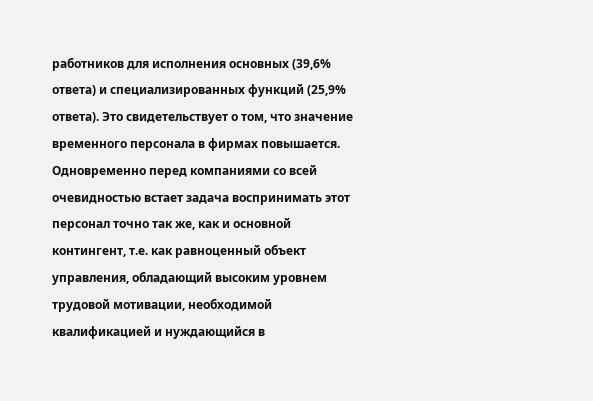работников для исполнения основных (39,6% ответа) и специализированных функций (25,9% ответа). Это свидетельствует о том, что значение временного персонала в фирмах повышается. Одновременно перед компаниями со всей очевидностью встает задача воспринимать этот персонал точно так же, как и основной контингент, т.е. как равноценный объект управления, обладающий высоким уровнем трудовой мотивации, необходимой квалификацией и нуждающийся в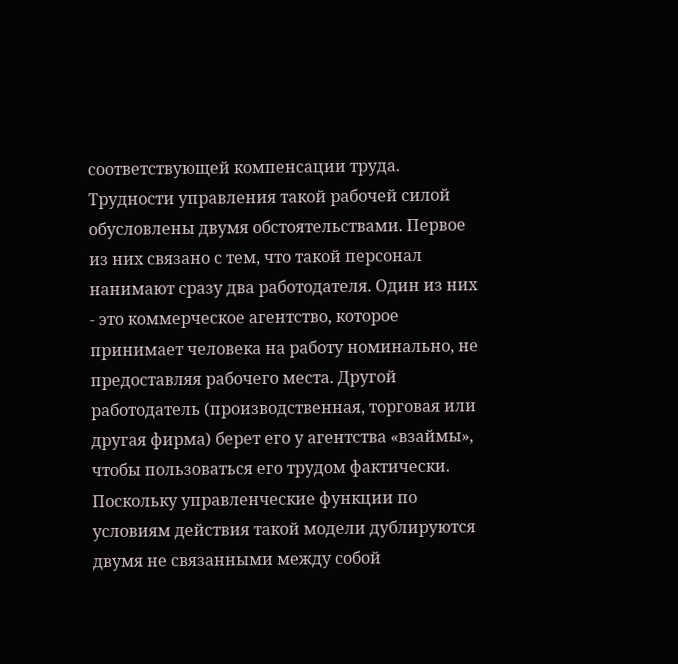соответствующей компенсации труда.
Трудности управления такой рабочей силой обусловлены двумя обстоятельствами. Первое из них связано с тем, что такой персонал нанимают сразу два работодателя. Один из них - это коммерческое агентство, которое принимает человека на работу номинально, не предоставляя рабочего места. Другой работодатель (производственная, торговая или другая фирма) берет его у агентства «взаймы», чтобы пользоваться его трудом фактически. Поскольку управленческие функции по условиям действия такой модели дублируются двумя не связанными между собой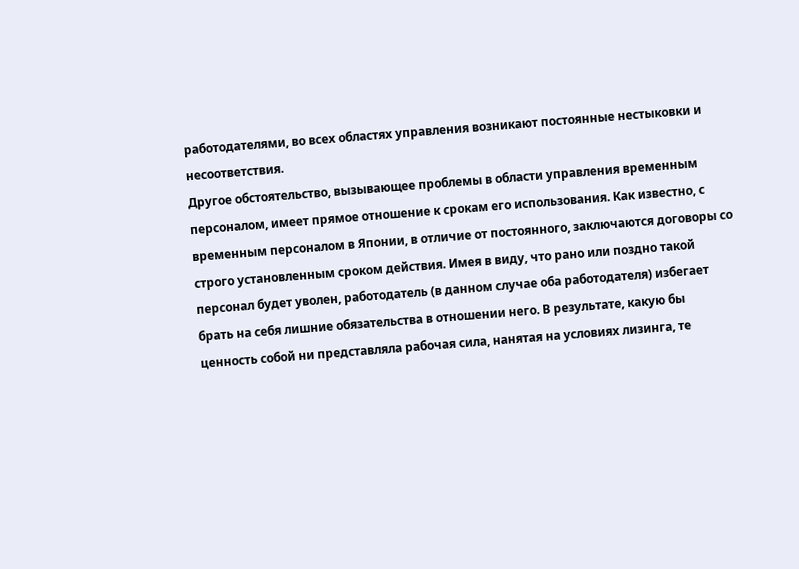работодателями, во всех областях управления возникают постоянные нестыковки и несоответствия.
Другое обстоятельство, вызывающее проблемы в области управления временным персоналом, имеет прямое отношение к срокам его использования. Как известно, с временным персоналом в Японии, в отличие от постоянного, заключаются договоры со строго установленным сроком действия. Имея в виду, что рано или поздно такой персонал будет уволен, работодатель (в данном случае оба работодателя) избегает брать на себя лишние обязательства в отношении него. В результате, какую бы ценность собой ни представляла рабочая сила, нанятая на условиях лизинга, те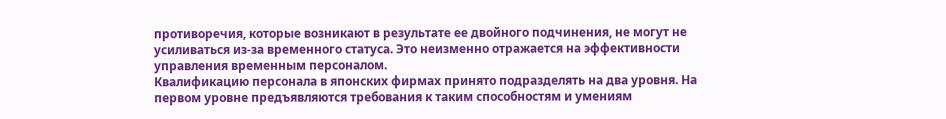противоречия, которые возникают в результате ее двойного подчинения, не могут не усиливаться из-за временного статуса. Это неизменно отражается на эффективности управления временным персоналом.
Квалификацию персонала в японских фирмах принято подразделять на два уровня. На первом уровне предъявляются требования к таким способностям и умениям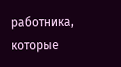работника, которые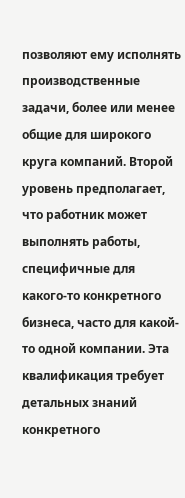позволяют ему исполнять производственные задачи, более или менее общие для широкого круга компаний. Второй уровень предполагает, что работник может выполнять работы, специфичные для какого-то конкретного бизнеса, часто для какой-то одной компании. Эта квалификация требует детальных знаний конкретного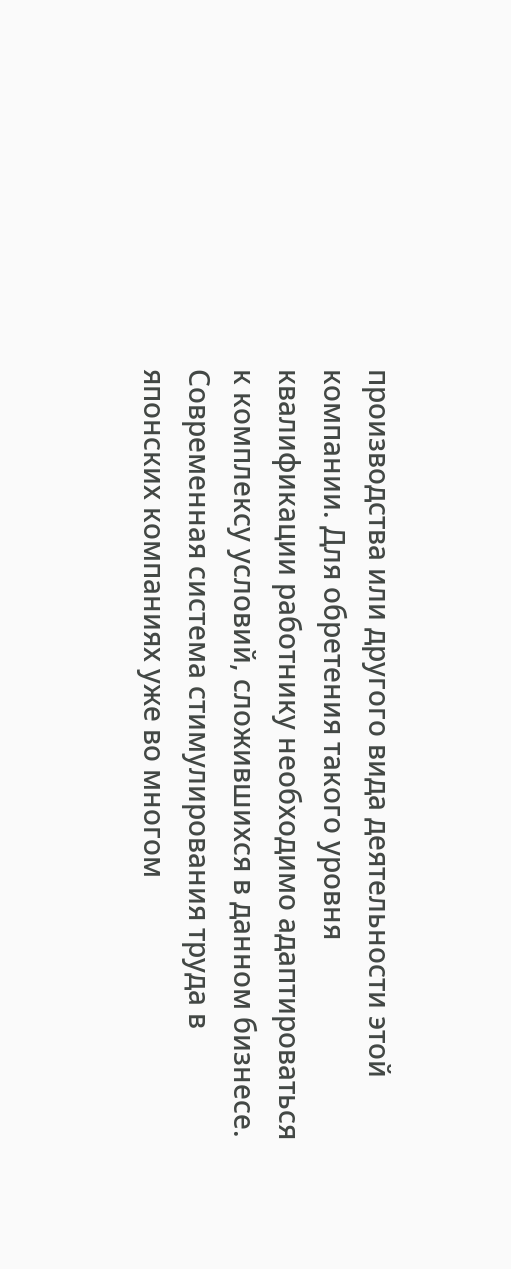производства или другого вида деятельности этой компании. Для обретения такого уровня квалификации работнику необходимо адаптироваться к комплексу условий, сложившихся в данном бизнесе.
Современная система стимулирования труда в японских компаниях уже во многом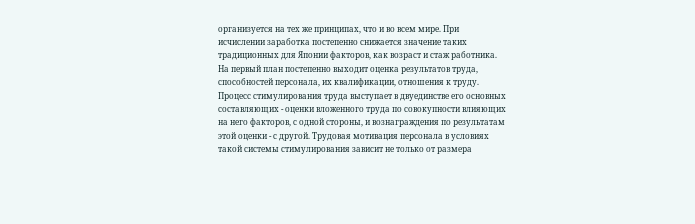организуется на тех же принципах, что и во всем мире. При исчислении заработка постепенно снижается значение таких традиционных для Японии факторов, как возраст и стаж работника. На первый план постепенно выходит оценка результатов труда, способностей персонала, их квалификации, отношения к труду. Процесс стимулирования труда выступает в двуединстве его основных составляющих - оценки вложенного труда по совокупности влияющих на него факторов, с одной стороны, и вознаграждения по результатам этой оценки - с другой. Трудовая мотивация персонала в условиях такой системы стимулирования зависит не только от размера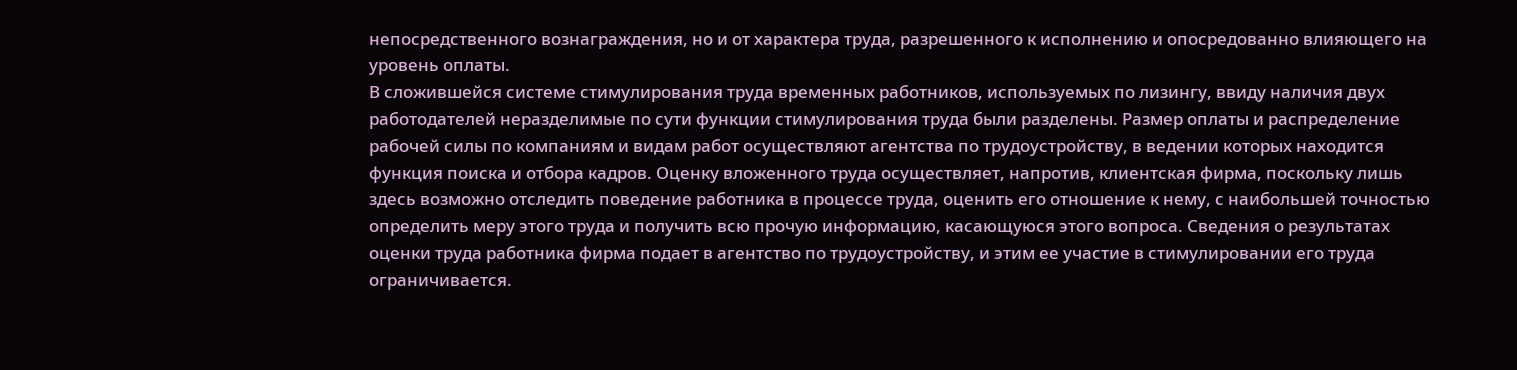непосредственного вознаграждения, но и от характера труда, разрешенного к исполнению и опосредованно влияющего на уровень оплаты.
В сложившейся системе стимулирования труда временных работников, используемых по лизингу, ввиду наличия двух работодателей неразделимые по сути функции стимулирования труда были разделены. Размер оплаты и распределение рабочей силы по компаниям и видам работ осуществляют агентства по трудоустройству, в ведении которых находится функция поиска и отбора кадров. Оценку вложенного труда осуществляет, напротив, клиентская фирма, поскольку лишь здесь возможно отследить поведение работника в процессе труда, оценить его отношение к нему, с наибольшей точностью определить меру этого труда и получить всю прочую информацию, касающуюся этого вопроса. Сведения о результатах оценки труда работника фирма подает в агентство по трудоустройству, и этим ее участие в стимулировании его труда ограничивается.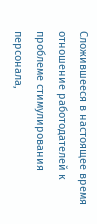Сложившееся в настоящее время отношение работодателей к проблеме стимулирования персонала,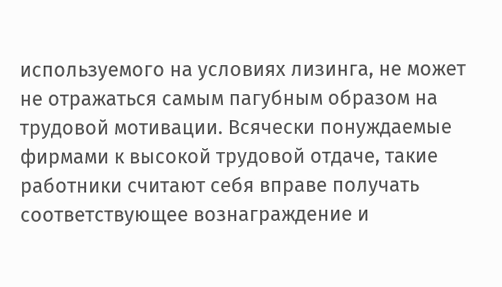используемого на условиях лизинга, не может не отражаться самым пагубным образом на трудовой мотивации. Всячески понуждаемые фирмами к высокой трудовой отдаче, такие работники считают себя вправе получать соответствующее вознаграждение и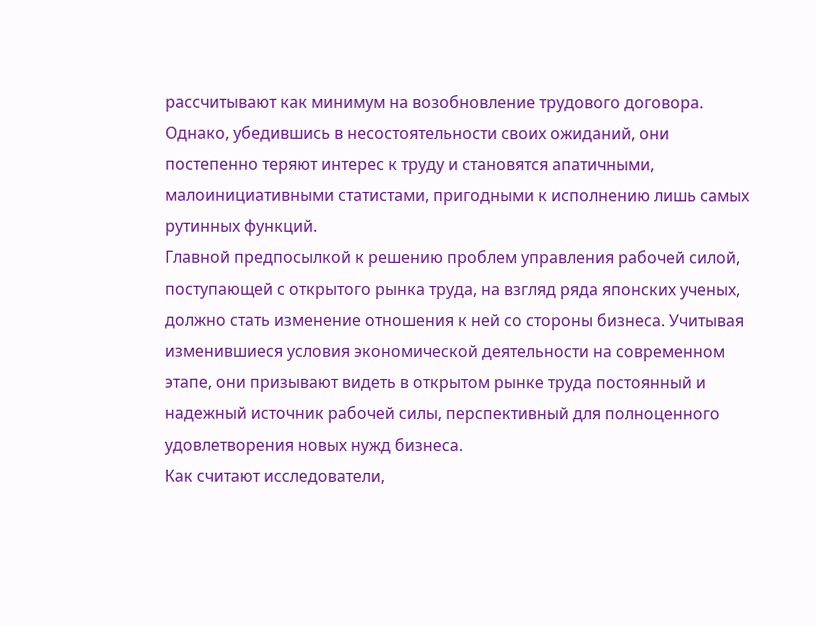рассчитывают как минимум на возобновление трудового договора. Однако, убедившись в несостоятельности своих ожиданий, они постепенно теряют интерес к труду и становятся апатичными, малоинициативными статистами, пригодными к исполнению лишь самых рутинных функций.
Главной предпосылкой к решению проблем управления рабочей силой, поступающей с открытого рынка труда, на взгляд ряда японских ученых, должно стать изменение отношения к ней со стороны бизнеса. Учитывая изменившиеся условия экономической деятельности на современном этапе, они призывают видеть в открытом рынке труда постоянный и надежный источник рабочей силы, перспективный для полноценного удовлетворения новых нужд бизнеса.
Как считают исследователи,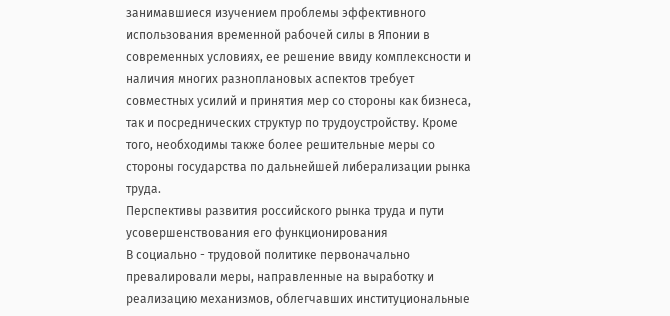занимавшиеся изучением проблемы эффективного использования временной рабочей силы в Японии в современных условиях, ее решение ввиду комплексности и наличия многих разноплановых аспектов требует совместных усилий и принятия мер со стороны как бизнеса, так и посреднических структур по трудоустройству. Кроме того, необходимы также более решительные меры со стороны государства по дальнейшей либерализации рынка труда.
Перспективы развития российского рынка труда и пути усовершенствования его функционирования
В социально - трудовой политике первоначально превалировали меры, направленные на выработку и реализацию механизмов, облегчавших институциональные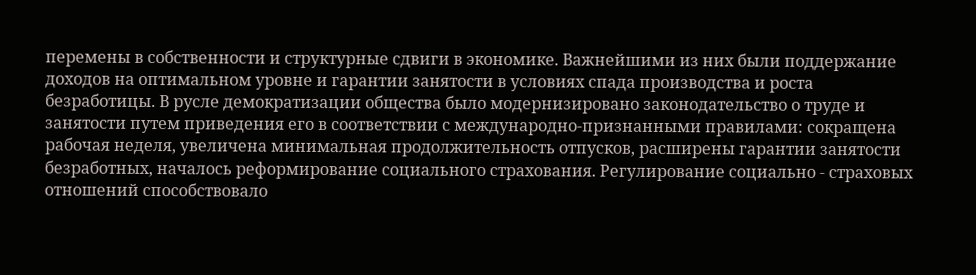перемены в собственности и структурные сдвиги в экономике. Важнейшими из них были поддержание доходов на оптимальном уровне и гарантии занятости в условиях спада производства и роста безработицы. В русле демократизации общества было модернизировано законодательство о труде и занятости путем приведения его в соответствии с международно-признанными правилами: сокращена рабочая неделя, увеличена минимальная продолжительность отпусков, расширены гарантии занятости безработных, началось реформирование социального страхования. Регулирование социально - страховых отношений способствовало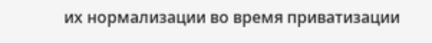их нормализации во время приватизации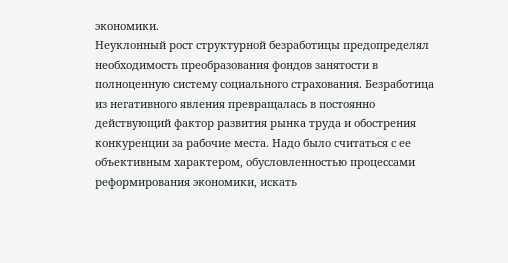экономики.
Неуклонный рост структурной безработицы предопределял необходимость преобразования фондов занятости в полноценную систему социального страхования. Безработица из негативного явления превращалась в постоянно действующий фактор развития рынка труда и обострения конкуренции за рабочие места. Надо было считаться с ее объективным характером, обусловленностью процессами реформирования экономики, искать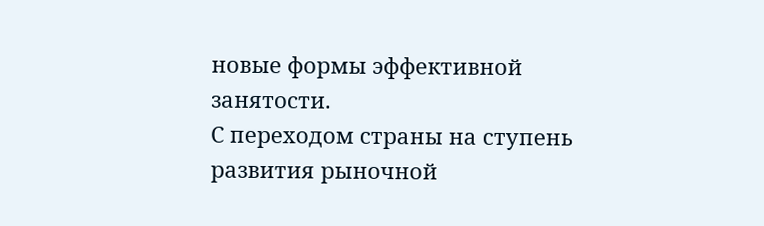новые формы эффективной занятости.
С переходом страны на ступень развития рыночной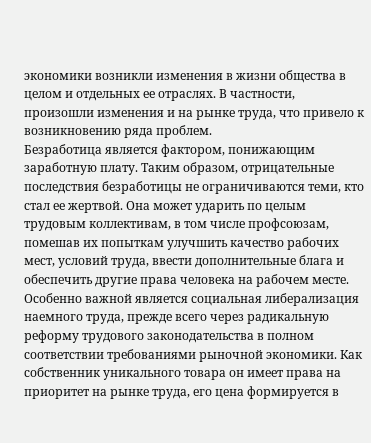экономики возникли изменения в жизни общества в целом и отдельных ее отраслях. В частности, произошли изменения и на рынке труда, что привело к возникновению ряда проблем.
Безработица является фактором, понижающим заработную плату. Таким образом, отрицательные последствия безработицы не ограничиваются теми, кто стал ее жертвой. Она может ударить по целым трудовым коллективам, в том числе профсоюзам, помешав их попыткам улучшить качество рабочих мест, условий труда, ввести дополнительные блага и обеспечить другие права человека на рабочем месте.
Особенно важной является социальная либерализация наемного труда, прежде всего через радикальную реформу трудового законодательства в полном соответствии требованиями рыночной экономики. Как собственник уникального товара он имеет права на приоритет на рынке труда, его цена формируется в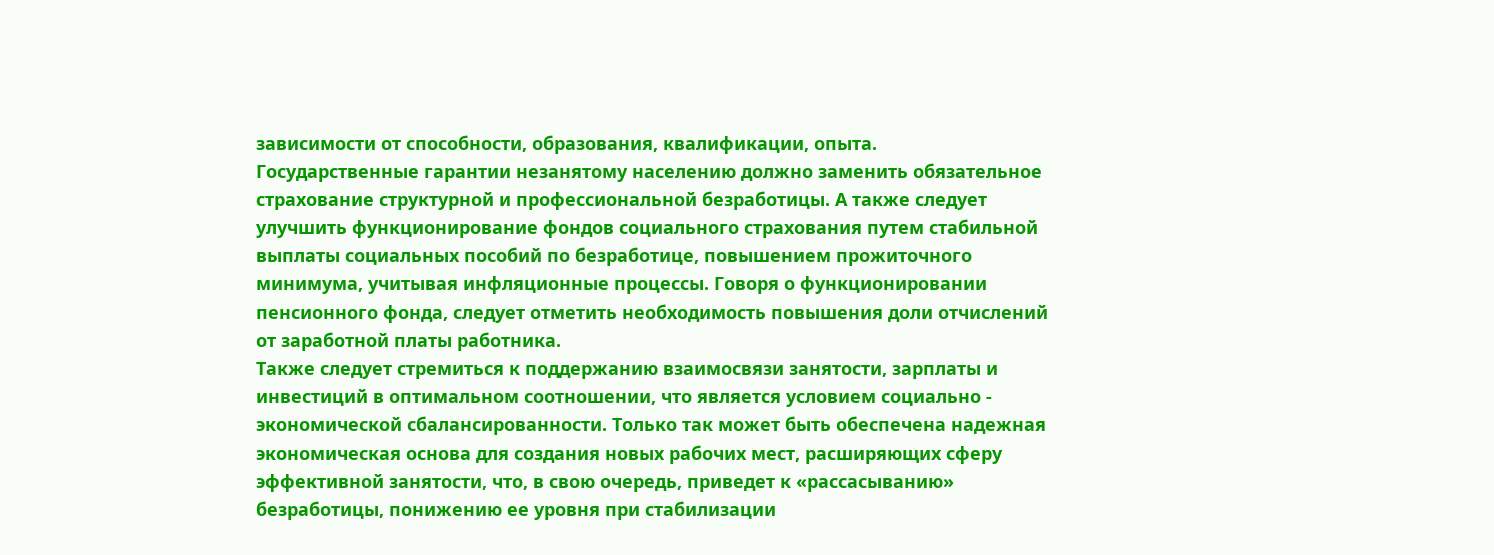зависимости от способности, образования, квалификации, опыта.
Государственные гарантии незанятому населению должно заменить обязательное страхование структурной и профессиональной безработицы. А также следует улучшить функционирование фондов социального страхования путем стабильной выплаты социальных пособий по безработице, повышением прожиточного минимума, учитывая инфляционные процессы. Говоря о функционировании пенсионного фонда, следует отметить необходимость повышения доли отчислений от заработной платы работника.
Также следует стремиться к поддержанию взаимосвязи занятости, зарплаты и инвестиций в оптимальном соотношении, что является условием социально - экономической сбалансированности. Только так может быть обеспечена надежная экономическая основа для создания новых рабочих мест, расширяющих сферу эффективной занятости, что, в свою очередь, приведет к «рассасыванию» безработицы, понижению ее уровня при стабилизации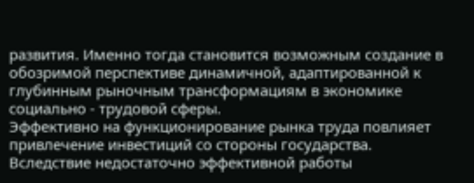развития. Именно тогда становится возможным создание в обозримой перспективе динамичной, адаптированной к глубинным рыночным трансформациям в экономике социально - трудовой сферы.
Эффективно на функционирование рынка труда повлияет привлечение инвестиций со стороны государства.
Вследствие недостаточно эффективной работы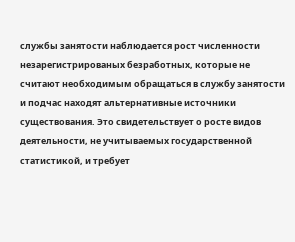службы занятости наблюдается рост численности незарегистрированых безработных, которые не считают необходимым обращаться в службу занятости и подчас находят альтернативные источники существования. Это свидетельствует о росте видов деятельности, не учитываемых государственной статистикой, и требует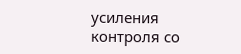усиления контроля со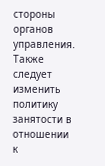стороны органов управления.
Также следует изменить политику занятости в отношении к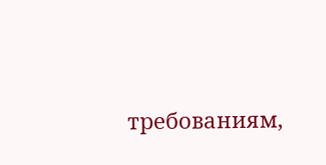требованиям,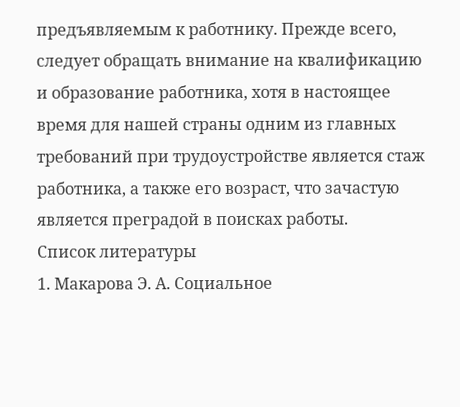предъявляемым к работнику. Прежде всего, следует обращать внимание на квалификацию и образование работника, хотя в настоящее время для нашей страны одним из главных требований при трудоустройстве является стаж работника, а также его возраст, что зачастую является преградой в поисках работы.
Список литературы
1. Макарова Э. А. Социальное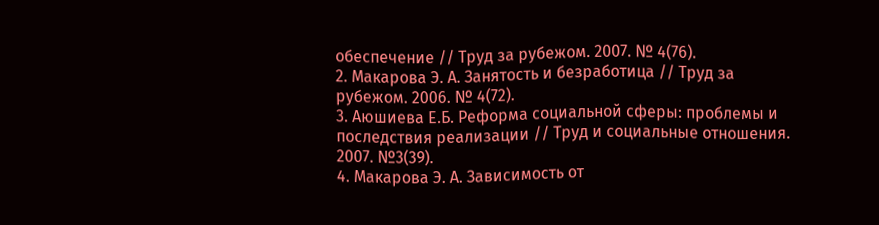обеспечение // Труд за рубежом. 2007. № 4(76).
2. Макарова Э. А. Занятость и безработица // Труд за рубежом. 2006. № 4(72).
3. Аюшиева Е.Б. Реформа социальной сферы: проблемы и последствия реализации // Труд и социальные отношения. 2007. №3(39).
4. Макарова Э. А. Зависимость от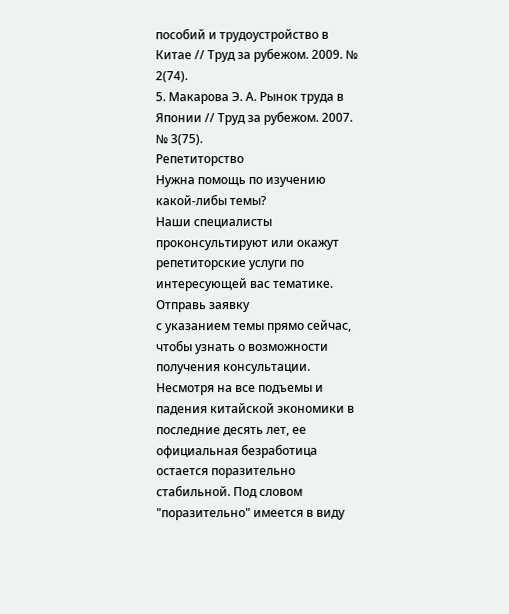пособий и трудоустройство в Китае // Труд за рубежом. 2009. № 2(74).
5. Макарова Э. А. Рынок труда в Японии // Труд за рубежом. 2007. № 3(75).
Репетиторство
Нужна помощь по изучению какой-либы темы?
Наши специалисты проконсультируют или окажут репетиторские услуги по интересующей вас тематике.
Отправь заявку
с указанием темы прямо сейчас, чтобы узнать о возможности получения консультации.
Несмотря на все подъемы и падения китайской экономики в последние десять лет, ее официальная безработица остается поразительно стабильной. Под словом "поразительно" имеется в виду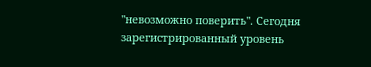"невозможно поверить". Сегодня зарегистрированный уровень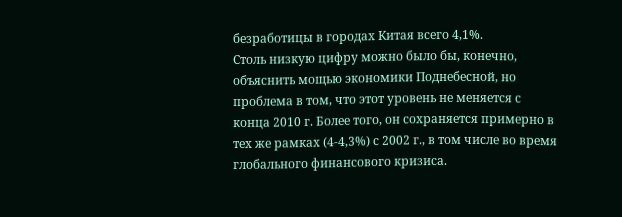безработицы в городах Китая всего 4,1%.
Столь низкую цифру можно было бы, конечно, объяснить мощью экономики Поднебесной, но проблема в том, что этот уровень не меняется с конца 2010 г. Более того, он сохраняется примерно в тех же рамках (4-4,3%) с 2002 г., в том числе во время глобального финансового кризиса.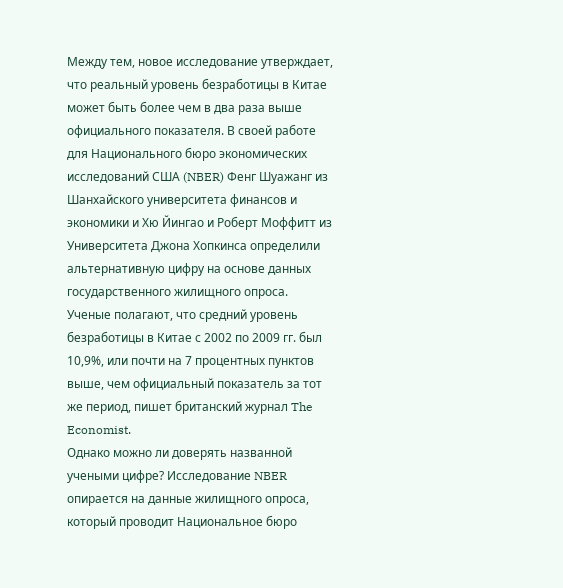Между тем, новое исследование утверждает, что реальный уровень безработицы в Китае может быть более чем в два раза выше официального показателя. В своей работе для Национального бюро экономических исследований США (NBER) Фенг Шуажанг из Шанхайского университета финансов и экономики и Хю Йингао и Роберт Моффитт из Университета Джона Хопкинса определили альтернативную цифру на основе данных государственного жилищного опроса.
Ученые полагают, что средний уровень безработицы в Китае с 2002 по 2009 гг. был 10,9%, или почти на 7 процентных пунктов выше, чем официальный показатель за тот же период, пишет британский журнал The Economist.
Однако можно ли доверять названной учеными цифре? Исследование NBER опирается на данные жилищного опроса, который проводит Национальное бюро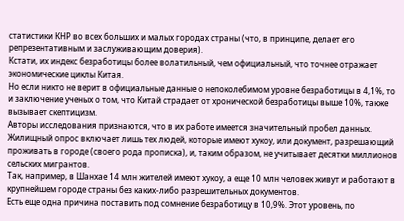статистики КНР во всех больших и малых городах страны (что, в принципе, делает его репрезентативным и заслуживающим доверия).
Кстати, их индекс безработицы более волатильный, чем официальный, что точнее отражает экономические циклы Китая.
Но если никто не верит в официальные данные о непоколебимом уровне безработицы в 4,1%, то и заключение ученых о том, что Китай страдает от хронической безработицы выше 10%, также вызывает скептицизм.
Авторы исследования признаются, что в их работе имеется значительный пробел данных. Жилищный опрос включает лишь тех людей, которые имеют хукоу, или документ, разрешающий проживать в городе (своего рода прописка), и, таким образом, не учитывает десятки миллионов сельских мигрантов.
Так, например, в Шанхае 14 млн жителей имеют хукоу, а еще 10 млн человек живут и работают в крупнейшем городе страны без каких-либо разрешительных документов.
Есть еще одна причина поставить под сомнение безработицу в 10,9%. Этот уровень, по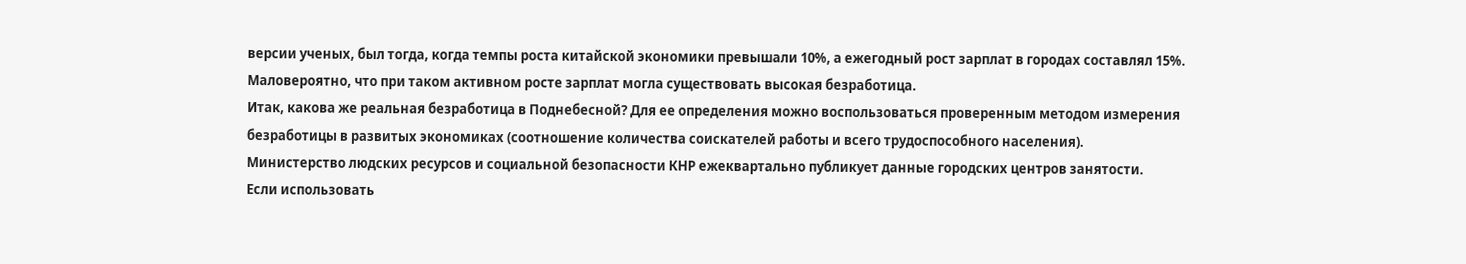версии ученых, был тогда, когда темпы роста китайской экономики превышали 10%, а ежегодный рост зарплат в городах составлял 15%. Маловероятно, что при таком активном росте зарплат могла существовать высокая безработица.
Итак, какова же реальная безработица в Поднебесной? Для ее определения можно воспользоваться проверенным методом измерения безработицы в развитых экономиках (соотношение количества соискателей работы и всего трудоспособного населения).
Министерство людских ресурсов и социальной безопасности КНР ежеквартально публикует данные городских центров занятости.
Если использовать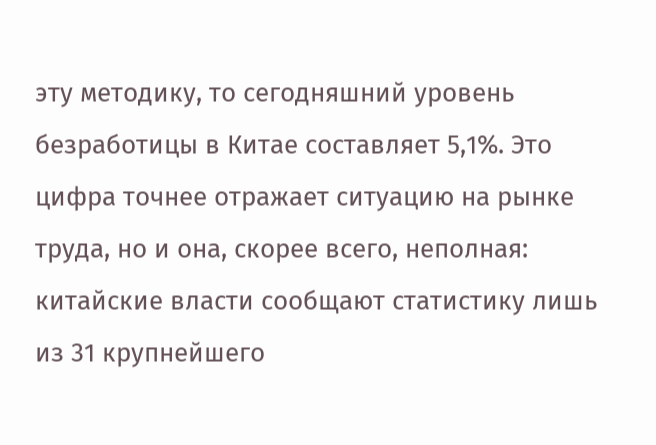эту методику, то сегодняшний уровень безработицы в Китае составляет 5,1%. Это цифра точнее отражает ситуацию на рынке труда, но и она, скорее всего, неполная: китайские власти сообщают статистику лишь из 31 крупнейшего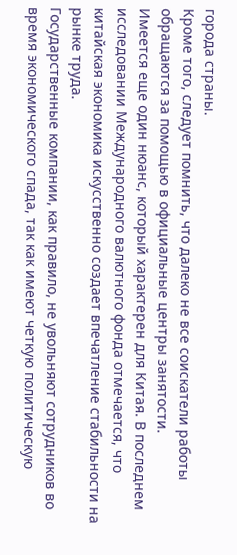города страны.
Кроме того, следует помнить, что далеко не все соискатели работы обращаются за помощью в официальные центры занятости.
Имеется еще один нюанс, который характерен для Китая. В последнем исследовании Международного валютного фонда отмечается, что китайская экономика искусственно создает впечатление стабильности на рынке труда.
Государственные компании, как правило, не увольняют сотрудников во время экономического спада, так как имеют четкую политическую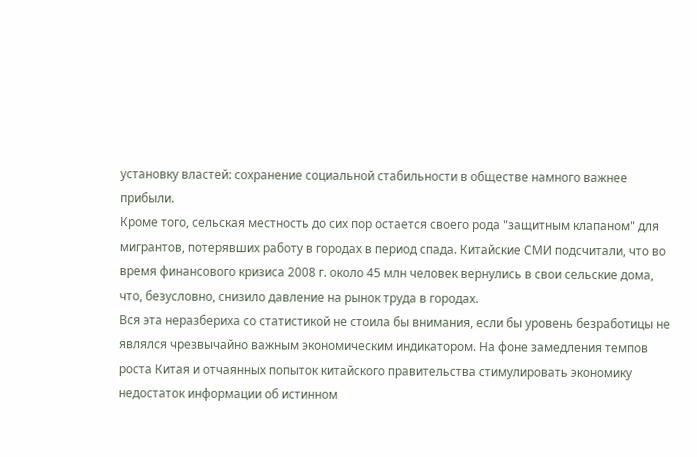установку властей: сохранение социальной стабильности в обществе намного важнее прибыли.
Кроме того, сельская местность до сих пор остается своего рода "защитным клапаном" для мигрантов, потерявших работу в городах в период спада. Китайские СМИ подсчитали, что во время финансового кризиса 2008 г. около 45 млн человек вернулись в свои сельские дома, что, безусловно, снизило давление на рынок труда в городах.
Вся эта неразбериха со статистикой не стоила бы внимания, если бы уровень безработицы не являлся чрезвычайно важным экономическим индикатором. На фоне замедления темпов роста Китая и отчаянных попыток китайского правительства стимулировать экономику недостаток информации об истинном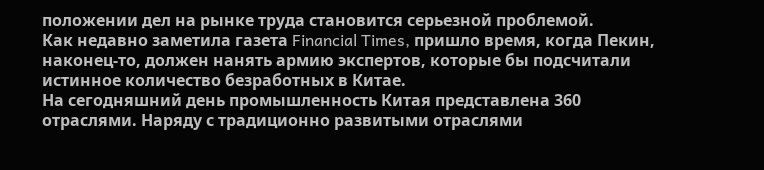положении дел на рынке труда становится серьезной проблемой.
Как недавно заметила газета Financial Times, пришло время, когда Пекин, наконец-то, должен нанять армию экспертов, которые бы подсчитали истинное количество безработных в Китае.
На сегодняшний день промышленность Китая представлена 360 отраслями. Наряду с традиционно развитыми отраслями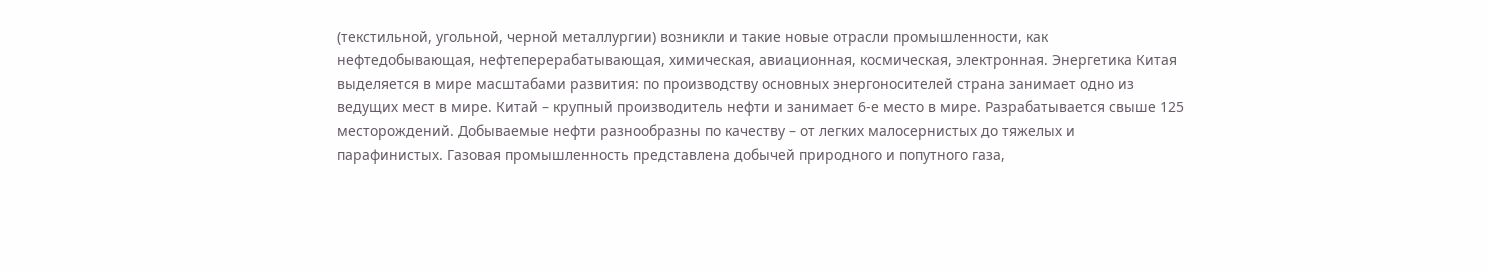(текстильной, угольной, черной металлургии) возникли и такие новые отрасли промышленности, как нефтедобывающая, нефтеперерабатывающая, химическая, авиационная, космическая, электронная. Энергетика Китая выделяется в мире масштабами развития: по производству основных энергоносителей страна занимает одно из ведущих мест в мире. Китай – крупный производитель нефти и занимает 6-е место в мире. Разрабатывается свыше 125 месторождений. Добываемые нефти разнообразны по качеству – от легких малосернистых до тяжелых и парафинистых. Газовая промышленность представлена добычей природного и попутного газа,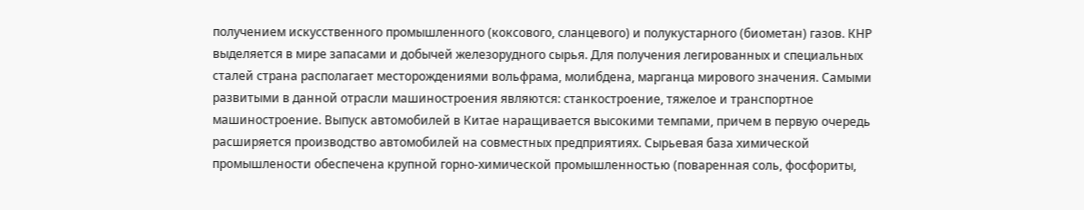получением искусственного промышленного (коксового, сланцевого) и полукустарного (биометан) газов. КНР выделяется в мире запасами и добычей железорудного сырья. Для получения легированных и специальных сталей страна располагает месторождениями вольфрама, молибдена, марганца мирового значения. Самыми развитыми в данной отрасли машиностроения являются: станкостроение, тяжелое и транспортное машиностроение. Выпуск автомобилей в Китае наращивается высокими темпами, причем в первую очередь расширяется производство автомобилей на совместных предприятиях. Сырьевая база химической промышлености обеспечена крупной горно-химической промышленностью (поваренная соль, фосфориты,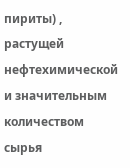пириты) , растущей нефтехимической и значительным количеством сырья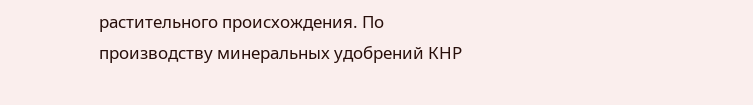растительного происхождения. По производству минеральных удобрений КНР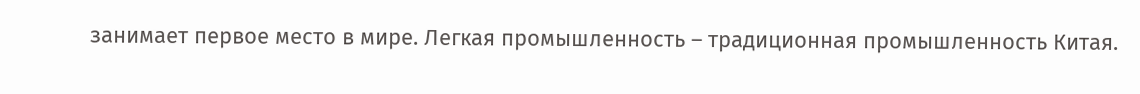занимает первое место в мире. Легкая промышленность – традиционная промышленность Китая.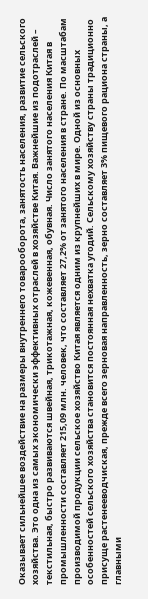Оказывает сильнейшее воздействие на размеры внутреннего товарооборота, занятость населения, развитие сельского хозяйства. Это одна из самых экономически эффективных отраслей в хозяйстве Китая. Важнейшие из подотраслей – текстильная, быстро развиваются швейная, трикотажная, кожевенная, обувная. Число занятого населения Китая в промышленности составляет 215,09 млн. человек, что составляет 27,2% от занятого населения в стране. По масштабам производимой продукции сельское хозяйство Китая является одним из крупнейших в мире. Одной из основных особенностей сельского хозяйства становится постоянная нехватка угодий. Сельскому хозяйству страны традиционно присуще растенееводчиская, прежде всего зерновая направленность, зерно составляет 3% пищевого рациона страны, а главными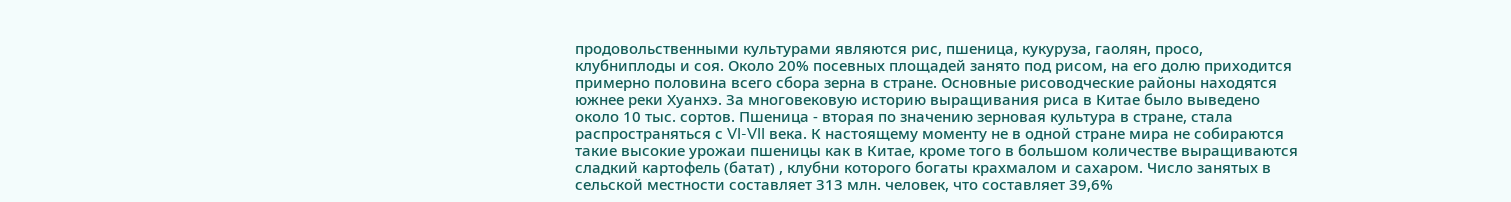продовольственными культурами являются рис, пшеница, кукуруза, гаолян, просо, клубниплоды и соя. Около 20% посевных площадей занято под рисом, на его долю приходится примерно половина всего сбора зерна в стране. Основные рисоводческие районы находятся южнее реки Хуанхэ. За многовековую историю выращивания риса в Китае было выведено около 10 тыс. сортов. Пшеница - вторая по значению зерновая культура в стране, стала распространяться с VI-VII века. К настоящему моменту не в одной стране мира не собираются такие высокие урожаи пшеницы как в Китае, кроме того в большом количестве выращиваются сладкий картофель (батат) , клубни которого богаты крахмалом и сахаром. Число занятых в сельской местности составляет 313 млн. человек, что составляет 39,6%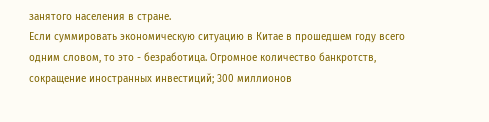занятого населения в стране.
Если суммировать экономическую ситуацию в Китае в прошедшем году всего одним словом, то это - безработица. Огромное количество банкротств, сокращение иностранных инвестиций; 300 миллионов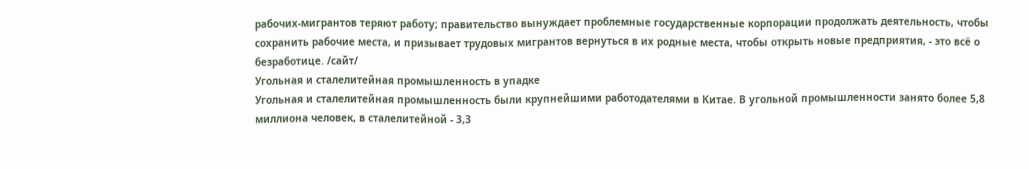рабочих-мигрантов теряют работу; правительство вынуждает проблемные государственные корпорации продолжать деятельность, чтобы сохранить рабочие места, и призывает трудовых мигрантов вернуться в их родные места, чтобы открыть новые предприятия, - это всё о безработице. /сайт/
Угольная и сталелитейная промышленность в упадке
Угольная и сталелитейная промышленность были крупнейшими работодателями в Китае. В угольной промышленности занято более 5,8 миллиона человек, в сталелитейной - 3,3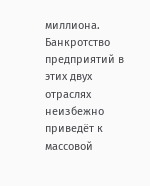миллиона. Банкротство предприятий в этих двух отраслях неизбежно приведёт к массовой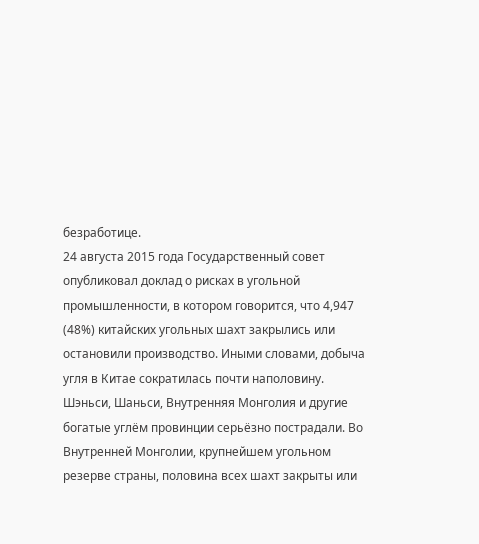безработице.
24 августа 2015 года Государственный совет опубликовал доклад о рисках в угольной промышленности, в котором говорится, что 4,947 (48%) китайских угольных шахт закрылись или остановили производство. Иными словами, добыча угля в Китае сократилась почти наполовину. Шэньси, Шаньси, Внутренняя Монголия и другие богатые углём провинции серьёзно пострадали. Во Внутренней Монголии, крупнейшем угольном резерве страны, половина всех шахт закрыты или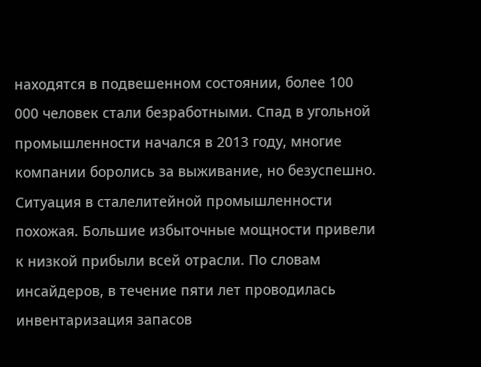находятся в подвешенном состоянии, более 100 000 человек стали безработными. Спад в угольной промышленности начался в 2013 году, многие компании боролись за выживание, но безуспешно.
Ситуация в сталелитейной промышленности похожая. Большие избыточные мощности привели к низкой прибыли всей отрасли. По словам инсайдеров, в течение пяти лет проводилась инвентаризация запасов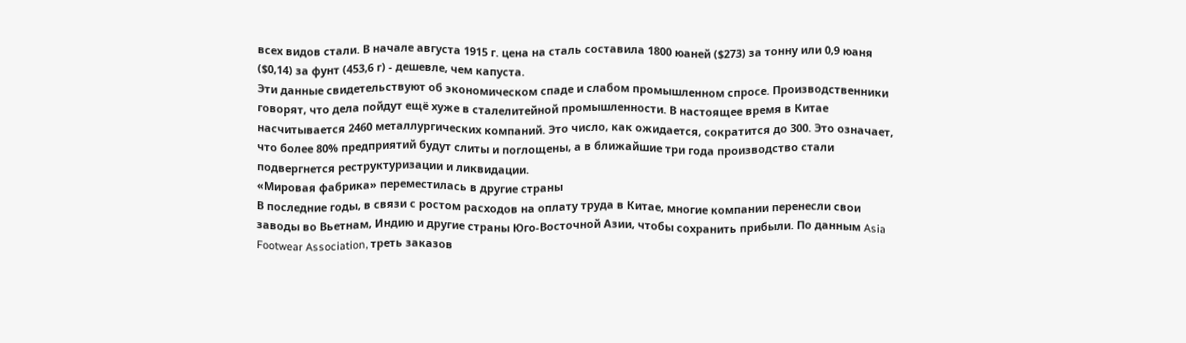всех видов стали. В начале августа 1915 г. цена на сталь составила 1800 юаней ($273) за тонну или 0,9 юаня ($0,14) за фунт (453,6 г) - дешевле, чем капуста.
Эти данные свидетельствуют об экономическом спаде и слабом промышленном спросе. Производственники говорят, что дела пойдут ещё хуже в сталелитейной промышленности. В настоящее время в Китае насчитывается 2460 металлургических компаний. Это число, как ожидается, сократится до 300. Это означает, что более 80% предприятий будут слиты и поглощены, а в ближайшие три года производство стали подвергнется реструктуризации и ликвидации.
«Мировая фабрика» переместилась в другие страны
В последние годы, в связи с ростом расходов на оплату труда в Китае, многие компании перенесли свои заводы во Вьетнам, Индию и другие страны Юго-Восточной Азии, чтобы сохранить прибыли. По данным Asia Footwear Association, треть заказов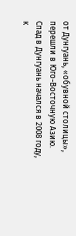от Дунгуань, «обувной столицы», перешли в Юго-Восточную Азию. Спад в Дунгуань начался в 2008 году, к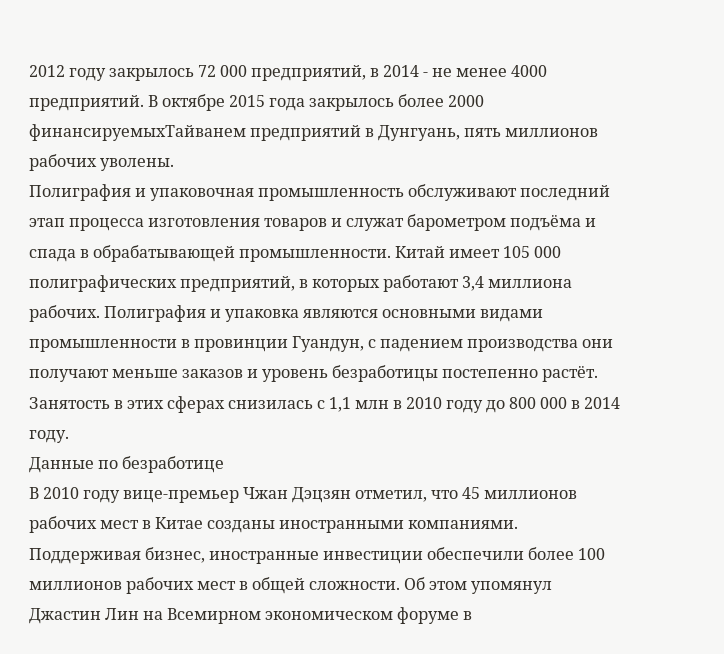2012 году закрылось 72 000 предприятий, в 2014 - не менее 4000 предприятий. В октябре 2015 года закрылось более 2000 финансируемыхТайванем предприятий в Дунгуань, пять миллионов рабочих уволены.
Полиграфия и упаковочная промышленность обслуживают последний этап процесса изготовления товаров и служат барометром подъёма и спада в обрабатывающей промышленности. Китай имеет 105 000 полиграфических предприятий, в которых работают 3,4 миллиона рабочих. Полиграфия и упаковка являются основными видами промышленности в провинции Гуандун, с падением производства они получают меньше заказов и уровень безработицы постепенно растёт. Занятость в этих сферах снизилась с 1,1 млн в 2010 году до 800 000 в 2014 году.
Данные по безработице
В 2010 году вице-премьер Чжан Дэцзян отметил, что 45 миллионов рабочих мест в Китае созданы иностранными компаниями. Поддерживая бизнес, иностранные инвестиции обеспечили более 100 миллионов рабочих мест в общей сложности. Об этом упомянул Джастин Лин на Всемирном экономическом форуме в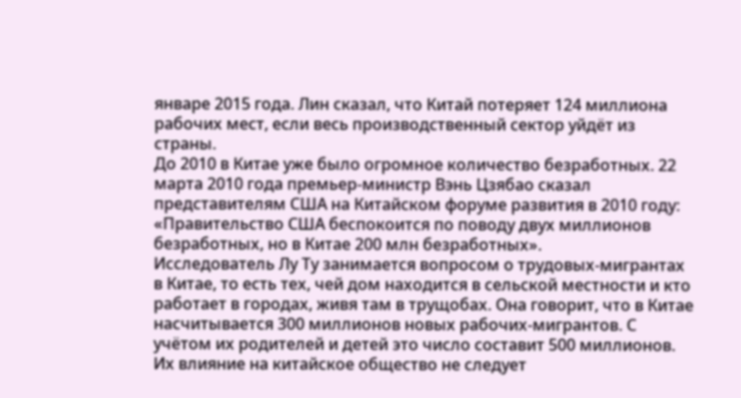январе 2015 года. Лин сказал, что Китай потеряет 124 миллиона рабочих мест, если весь производственный сектор уйдёт из страны.
До 2010 в Китае уже было огромное количество безработных. 22 марта 2010 года премьер-министр Вэнь Цзябао сказал представителям США на Китайском форуме развития в 2010 году: «Правительство США беспокоится по поводу двух миллионов безработных, но в Китае 200 млн безработных».
Исследователь Лу Ту занимается вопросом о трудовых-мигрантах в Китае, то есть тех, чей дом находится в сельской местности и кто работает в городах, живя там в трущобах. Она говорит, что в Китае насчитывается 300 миллионов новых рабочих-мигрантов. С учётом их родителей и детей это число составит 500 миллионов. Их влияние на китайское общество не следует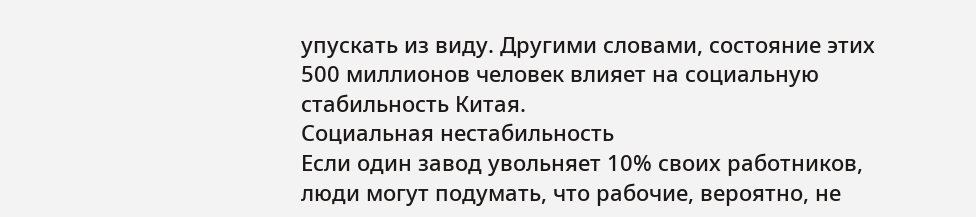упускать из виду. Другими словами, состояние этих 500 миллионов человек влияет на социальную стабильность Китая.
Социальная нестабильность
Если один завод увольняет 10% своих работников, люди могут подумать, что рабочие, вероятно, не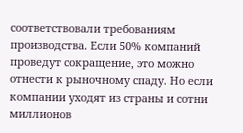соответствовали требованиям производства. Если 50% компаний проведут сокращение, это можно отнести к рыночному спаду. Но если компании уходят из страны и сотни миллионов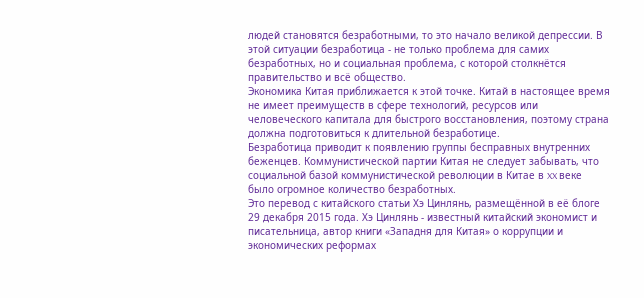людей становятся безработными, то это начало великой депрессии. В этой ситуации безработица - не только проблема для самих безработных, но и социальная проблема, с которой столкнётся правительство и всё общество.
Экономика Китая приближается к этой точке. Китай в настоящее время не имеет преимуществ в сфере технологий, ресурсов или человеческого капитала для быстрого восстановления, поэтому страна должна подготовиться к длительной безработице.
Безработица приводит к появлению группы бесправных внутренних беженцев. Коммунистической партии Китая не следует забывать, что социальной базой коммунистической революции в Китае в XX веке было огромное количество безработных.
Это перевод с китайского статьи Хэ Цинлянь, размещённой в её блоге 29 декабря 2015 года. Хэ Цинлянь - известный китайский экономист и писательница, автор книги «Западня для Китая» о коррупции и экономических реформах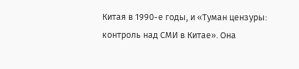Китая в 1990-е годы, и «Туман цензуры: контроль над СМИ в Китае». Она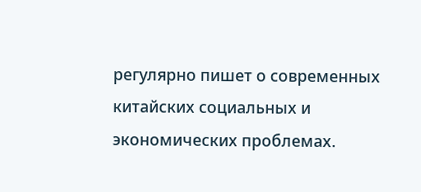регулярно пишет о современных китайских социальных и экономических проблемах.